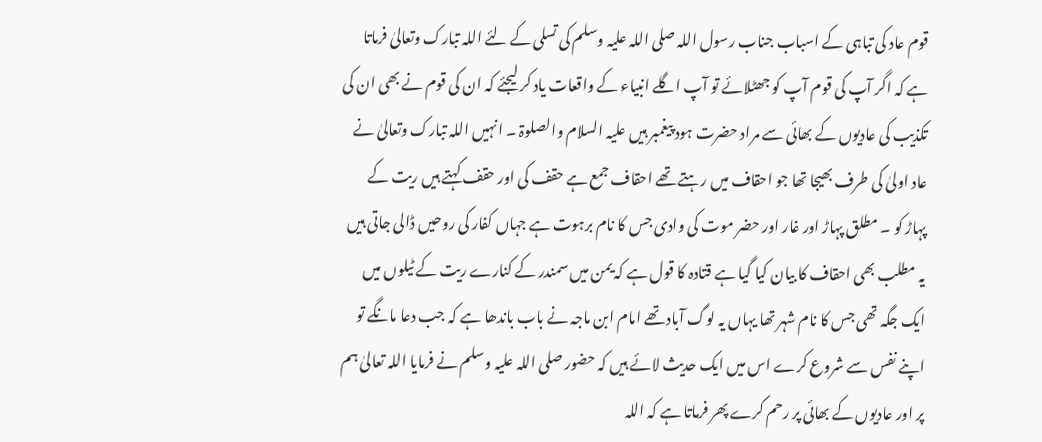قوم عاد کی تباہی کے اسباب جناب رسول اللہ صلی اللہ علیہ وسلم کی تسلی کے لئے اللہ تبارک وتعالیٰ فرماتا ہے کہ اگر آپ کی قوم آپ کو جھٹلائے تو آپ اگلے انبیاء کے واقعات یاد کر لیجئے کہ ان کی قوم نے بھی ان کی تکذیب کی عادیوں کے بھائی سے مراد حضرت ہود پیغمبر ہیں علیہ السلام والصلوۃ ۔ انہیں اللہ تبارک وتعالیٰ نے عاد اولیٰ کی طرف بھیجا تھا جو احقاف میں رہتے تھے احقاف جمع ہے حقف کی اور حقف کہتے ہیں ریت کے پہاڑ کو ۔ مطلق پہاڑ اور غار اور حضر موت کی وادی جس کا نام برہوت ہے جہاں کفار کی روحیں ڈالی جاتی ہیں یہ مطلب بھی احقاف کا بیان کیا گیا ہے قتادہ کا قول ہے کہ یمن میں سمندر کے کنارے ریت کے ٹیلوں میں ایک جگہ تھی جس کا نام شہر تھا یہاں یہ لوگ آباد تھے امام ابن ماجہ نے باب باندھا ہے کہ جب دعا مانگے تو اپنے نفس سے شروع کرے اس میں ایک حدیث لائے ہیں کہ حضور صلی اللہ علیہ وسلم نے فرمایا اللہ تعالیٰ ہم پر اور عادیوں کے بھائی پر رحم کرے پھر فرماتا ہے کہ اللہ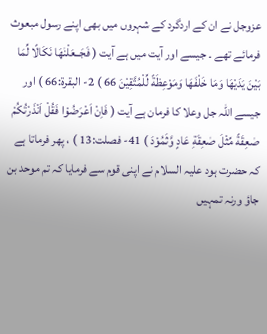عزوجل نے ان کے اردگرد کے شہروں میں بھی اپنے رسول مبعوث فرمائے تھے ۔ جیسے اور آیت میں ہے آیت ( فَجَــعَلْنٰھَا نَكَالًا لِّمَا بَيْنَ يَدَيْهَا وَمَا خَلْفَهَا وَمَوْعِظَةً لِّلْمُتَّقِيْنَ 66 ) 2- البقرة:66 ) اور جیسے اللہ جل وعلا کا فرمان ہے آیت ( فَاِنْ اَعْرَضُوْا فَقُلْ اَنْذَرْتُكُمْ صٰعِقَةً مِّثْلَ صٰعِقَةِ عَادٍ وَّثَمُوْدَ ) 41- فصلت:13 ) ، پھر فرماتا ہے کہ حضرت ہود علیہ السلام نے اپنی قوم سے فرمایا کہ تم موحد بن جاؤ ورنہ تمہیں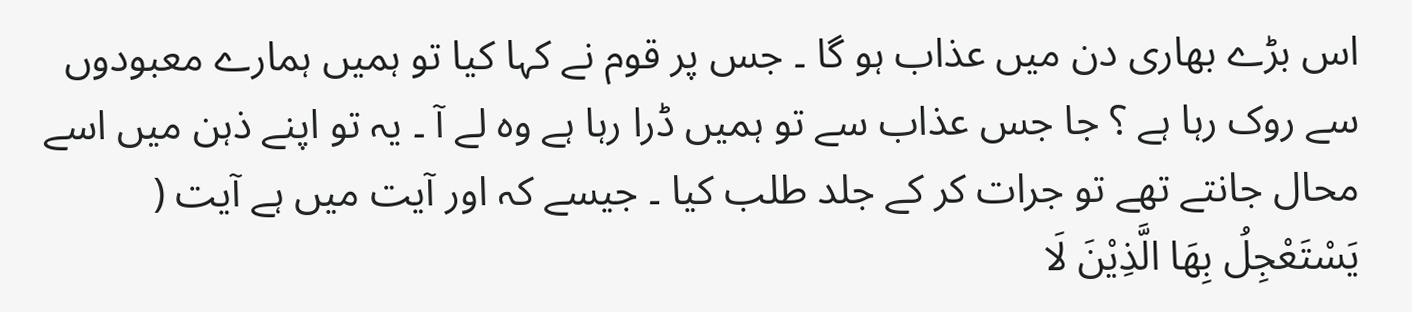اس بڑے بھاری دن میں عذاب ہو گا ۔ جس پر قوم نے کہا کیا تو ہمیں ہمارے معبودوں سے روک رہا ہے ؟ جا جس عذاب سے تو ہمیں ڈرا رہا ہے وہ لے آ ۔ یہ تو اپنے ذہن میں اسے محال جانتے تھے تو جرات کر کے جلد طلب کیا ۔ جیسے کہ اور آیت میں ہے آیت ( يَسْتَعْجِلُ بِهَا الَّذِيْنَ لَا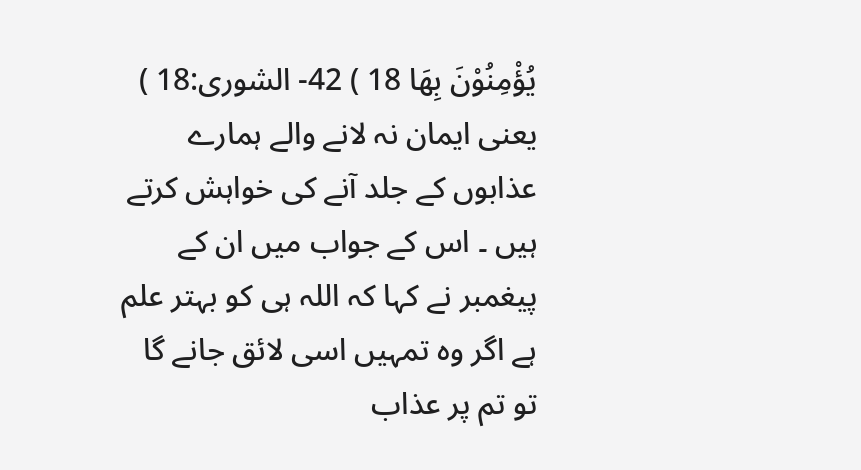يُؤْمِنُوْنَ بِهَا 18 ) 42- الشورى:18 ) یعنی ایمان نہ لانے والے ہمارے عذابوں کے جلد آنے کی خواہش کرتے ہیں ۔ اس کے جواب میں ان کے پیغمبر نے کہا کہ اللہ ہی کو بہتر علم ہے اگر وہ تمہیں اسی لائق جانے گا تو تم پر عذاب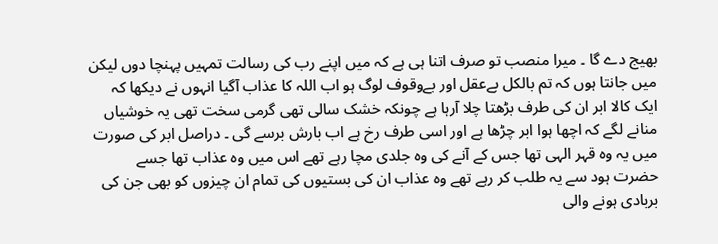بھیج دے گا ۔ میرا منصب تو صرف اتنا ہی ہے کہ میں اپنے رب کی رسالت تمہیں پہنچا دوں لیکن میں جانتا ہوں کہ تم بالکل بےعقل اور بےوقوف لوگ ہو اب اللہ کا عذاب آگیا انہوں نے دیکھا کہ ایک کالا ابر ان کی طرف بڑھتا چلا آرہا ہے چونکہ خشک سالی تھی گرمی سخت تھی یہ خوشیاں منانے لگے کہ اچھا ہوا ابر چڑھا ہے اور اسی طرف رخ ہے اب بارش برسے گی ۔ دراصل ابر کی صورت میں یہ وہ قہر الہی تھا جس کے آنے کی وہ جلدی مچا رہے تھے اس میں وہ عذاب تھا جسے حضرت ہود سے یہ طلب کر رہے تھے وہ عذاب ان کی بستیوں کی تمام ان چیزوں کو بھی جن کی بربادی ہونے والی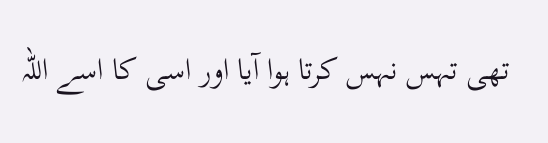تھی تہس نہس کرتا ہوا آیا اور اسی کا اسے اللہ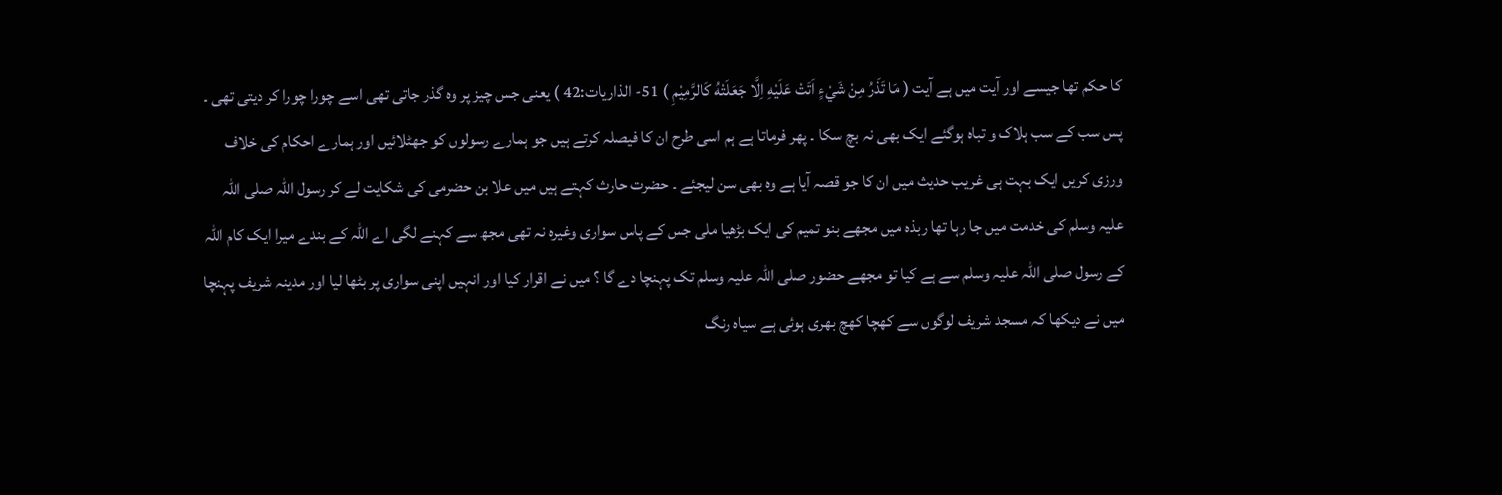کا حکم تھا جیسے اور آیت میں ہے آیت ( مَا تَذَرُ مِنْ شَيْءٍ اَتَتْ عَلَيْهِ اِلَّا جَعَلَتْهُ كَالرَّمِيْمِ ) 51- الذاريات:42 ) یعنی جس چیز پر وہ گذر جاتی تھی اسے چورا چورا کر دیتی تھی ۔ پس سب کے سب ہلاک و تباہ ہوگئے ایک بھی نہ بچ سکا ۔ پھر فرماتا ہے ہم اسی طرح ان کا فیصلہ کرتے ہیں جو ہمارے رسولوں کو جھٹلائیں اور ہمارے احکام کی خلاف ورزی کریں ایک بہت ہی غریب حدیث میں ان کا جو قصہ آیا ہے وہ بھی سن لیجئے ۔ حضرت حارث کہتے ہیں میں علا بن حضرمی کی شکایت لے کر رسول اللہ صلی اللہ علیہ وسلم کی خدمت میں جا رہا تھا ربذہ میں مجھے بنو تمیم کی ایک بڑھیا ملی جس کے پاس سواری وغیرہ نہ تھی مجھ سے کہنے لگی اے اللہ کے بندے میرا ایک کام اللہ کے رسول صلی اللہ علیہ وسلم سے ہے کیا تو مجھے حضور صلی اللہ علیہ وسلم تک پہنچا دے گا ؟ میں نے اقرار کیا اور انہیں اپنی سواری پر بٹھا لیا اور مدینہ شریف پہنچا میں نے دیکھا کہ مسجد شریف لوگوں سے کھچا کھچ بھری ہوئی ہے سیاہ رنگ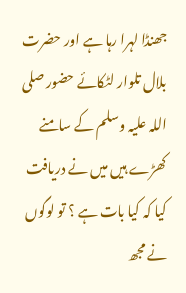جھنڈا لہرا رہا ہے اور حضرت بلال تلوار لٹکائے حضور صلی اللہ علیہ وسلم کے سامنے کھڑے ہیں میں نے دریافت کیا کہ کیا بات ہے ؟ تو لوگوں نے مجھ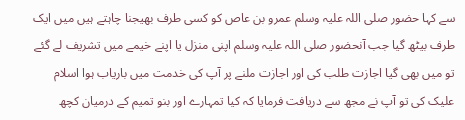سے کہا حضور صلی اللہ علیہ وسلم عمرو بن عاص کو کسی طرف بھیجنا چاہتے ہیں میں ایک طرف بیٹھ گیا جب آنحضور صلی اللہ علیہ وسلم اپنی منزل یا اپنے خیمے میں تشریف لے گئے تو میں بھی گیا اجازت طلب کی اور اجازت ملنے پر آپ کی خدمت میں باریاب ہوا اسلام علیک کی تو آپ نے مجھ سے دریافت فرمایا کہ کیا تمہارے اور بنو تمیم کے درمیان کچھ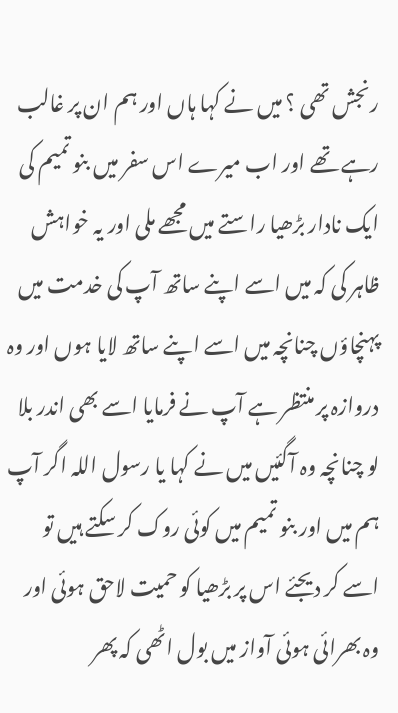رنجش تھی ؟ میں نے کہا ہاں اور ہم ان پر غالب رہے تھے اور اب میرے اس سفر میں بنو تمیم کی ایک نادار بڑھیا راستے میں مجھے ملی اور یہ خواہش ظاہر کی کہ میں اسے اپنے ساتھ آپ کی خدمت میں پہنچاؤں چنانچہ میں اسے اپنے ساتھ لایا ہوں اور وہ دروازہ پر منتظر ہے آپ نے فرمایا اسے بھی اندر بلا لو چنانچہ وہ آگئیں میں نے کہا یا رسول اللہ اگر آپ ہم میں اور بنو تمیم میں کوئی روک کر سکتے ہیں تو اسے کر دیجئے اس پر بڑھیا کو حمیت لاحق ہوئی اور وہ بھرائی ہوئی آواز میں بول اٹھی کہ پھر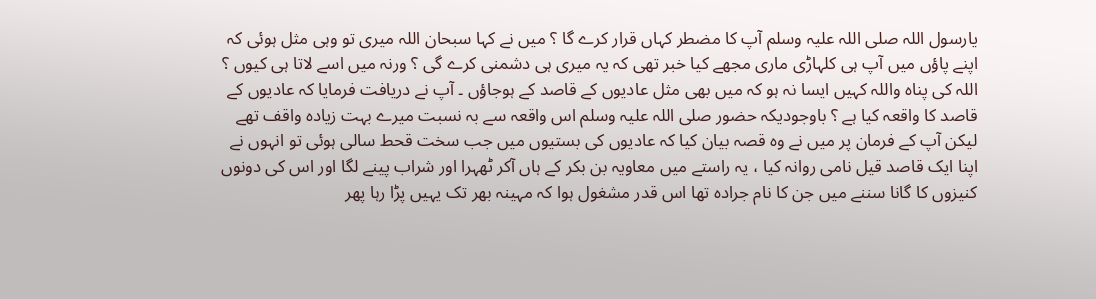یارسول اللہ صلی اللہ علیہ وسلم آپ کا مضطر کہاں قرار کرے گا ؟ میں نے کہا سبحان اللہ میری تو وہی مثل ہوئی کہ اپنے پاؤں میں آپ ہی کلہاڑی ماری مجھے کیا خبر تھی کہ یہ میری ہی دشمنی کرے گی ؟ ورنہ میں اسے لاتا ہی کیوں ؟ اللہ کی پناہ واللہ کہیں ایسا نہ ہو کہ میں بھی مثل عادیوں کے قاصد کے ہوجاؤں ۔ آپ نے دریافت فرمایا کہ عادیوں کے قاصد کا واقعہ کیا ہے ؟ باوجودیکہ حضور صلی اللہ علیہ وسلم اس واقعہ سے بہ نسبت میرے بہت زیادہ واقف تھے لیکن آپ کے فرمان پر میں نے وہ قصہ بیان کیا کہ عادیوں کی بستیوں میں جب سخت قحط سالی ہوئی تو انہوں نے اپنا ایک قاصد قیل نامی روانہ کیا ، یہ راستے میں معاویہ بن بکر کے ہاں آکر ٹھہرا اور شراب پینے لگا اور اس کی دونوں کنیزوں کا گانا سننے میں جن کا نام جرادہ تھا اس قدر مشغول ہوا کہ مہینہ بھر تک یہیں پڑا رہا پھر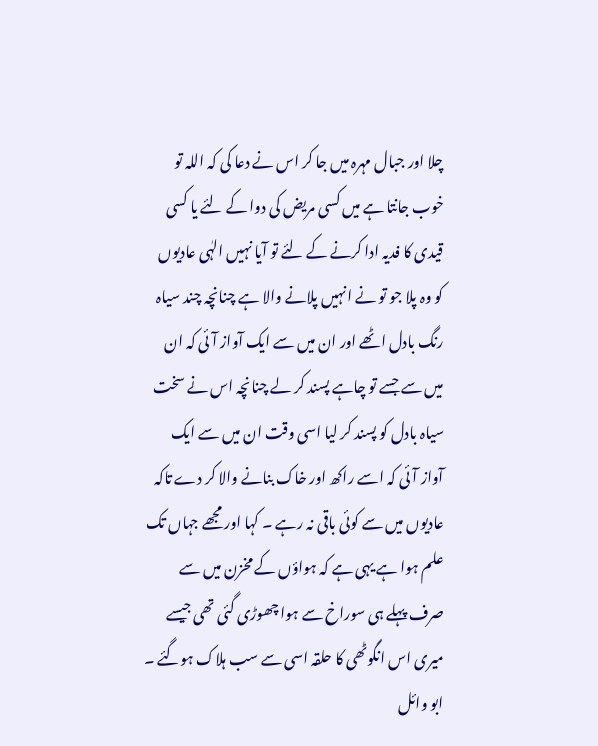چلا اور جبال مہرہ میں جا کر اس نے دعا کی کہ اللہ تو خوب جانتا ہے میں کسی مریض کی دوا کے لئے یا کسی قیدی کا فدیہ ادا کرنے کے لئے تو آیا نہیں الہٰی عادیوں کو وہ پلا جو تو نے انہیں پلانے والا ہے چنانچہ چند سیاہ رنگ بادل اٹھے اور ان میں سے ایک آواز آئی کہ ان میں سے جسے تو چاہے پسند کر لے چنانچہ اس نے سخت سیاہ بادل کو پسند کر لیا اسی وقت ان میں سے ایک آواز آئی کہ اسے راکھ اور خاک بنانے والا کر دے تاکہ عادیوں میں سے کوئی باقی نہ رہے ۔ کہا اور مجھے جہاں تک علم ہوا ہے یہی ہے کہ ہواؤں کے مخزن میں سے صرف پہلے ہی سوراخ سے ہوا چھوڑی گئی تھی جیسے میری اس انگوٹھی کا حلقہ اسی سے سب ہلاک ہوگئے ۔ ابو وائل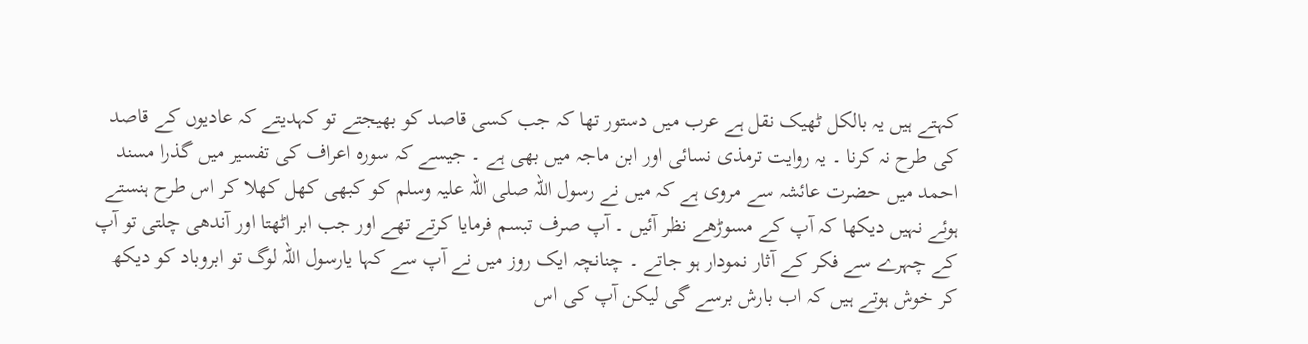کہتے ہیں یہ بالکل ٹھیک نقل ہے عرب میں دستور تھا کہ جب کسی قاصد کو بھیجتے تو کہدیتے کہ عادیوں کے قاصد کی طرح نہ کرنا ۔ یہ روایت ترمذی نسائی اور ابن ماجہ میں بھی ہے ۔ جیسے کہ سورہ اعراف کی تفسیر میں گذرا مسند احمد میں حضرت عائشہ سے مروی ہے کہ میں نے رسول اللہ صلی اللہ علیہ وسلم کو کبھی کھل کھلا کر اس طرح ہنستے ہوئے نہیں دیکھا کہ آپ کے مسوڑھے نظر آئیں ۔ آپ صرف تبسم فرمایا کرتے تھے اور جب ابر اٹھتا اور آندھی چلتی تو آپ کے چہرے سے فکر کے آثار نمودار ہو جاتے ۔ چنانچہ ایک روز میں نے آپ سے کہا یارسول اللہ لوگ تو ابروباد کو دیکھ کر خوش ہوتے ہیں کہ اب بارش برسے گی لیکن آپ کی اس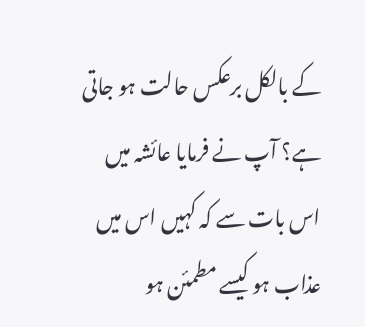کے بالکل برعکس حالت ہو جاتی ہے؟ آپ نے فرمایا عائشہ میں اس بات سے کہ کہیں اس میں عذاب ہو کیسے مطمئن ہو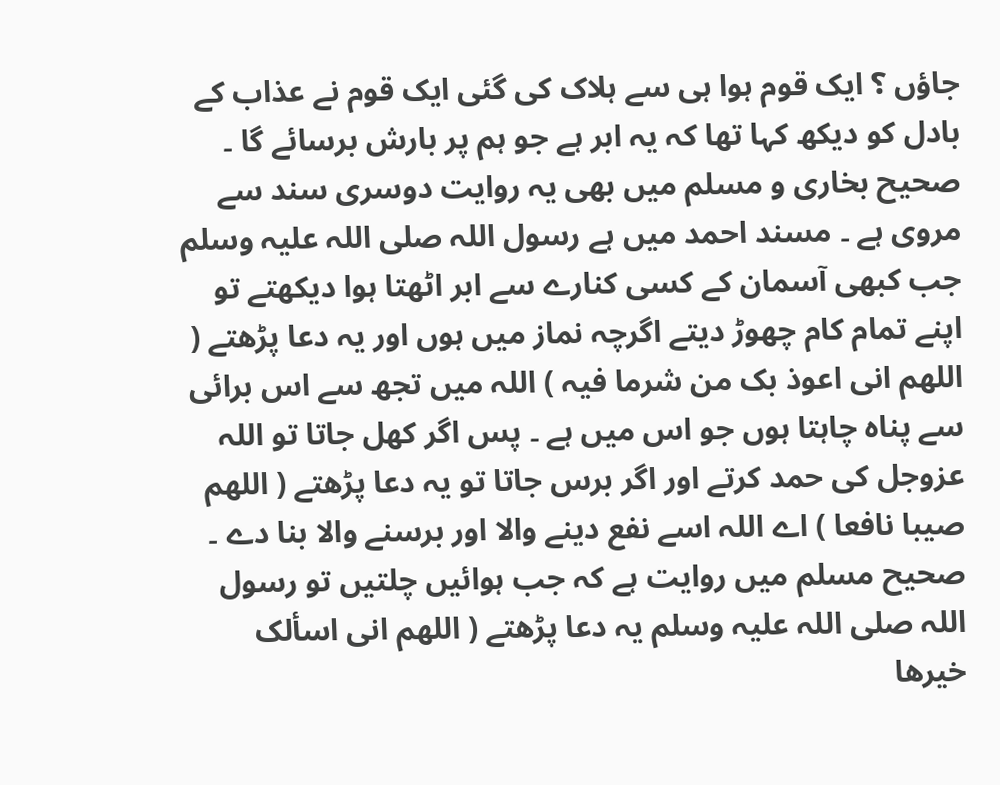جاؤں ؟ ایک قوم ہوا ہی سے ہلاک کی گئی ایک قوم نے عذاب کے بادل کو دیکھ کہا تھا کہ یہ ابر ہے جو ہم پر بارش برسائے گا ۔ صحیح بخاری و مسلم میں بھی یہ روایت دوسری سند سے مروی ہے ۔ مسند احمد میں ہے رسول اللہ صلی اللہ علیہ وسلم جب کبھی آسمان کے کسی کنارے سے ابر اٹھتا ہوا دیکھتے تو اپنے تمام کام چھوڑ دیتے اگرچہ نماز میں ہوں اور یہ دعا پڑھتے ( اللھم انی اعوذ بک من شرما فیہ ) اللہ میں تجھ سے اس برائی سے پناہ چاہتا ہوں جو اس میں ہے ۔ پس اگر کھل جاتا تو اللہ عزوجل کی حمد کرتے اور اگر برس جاتا تو یہ دعا پڑھتے ( اللھم صیبا نافعا ) اے اللہ اسے نفع دینے والا اور برسنے والا بنا دے ۔ صحیح مسلم میں روایت ہے کہ جب ہوائیں چلتیں تو رسول اللہ صلی اللہ علیہ وسلم یہ دعا پڑھتے ( اللھم انی اسألک خیرھا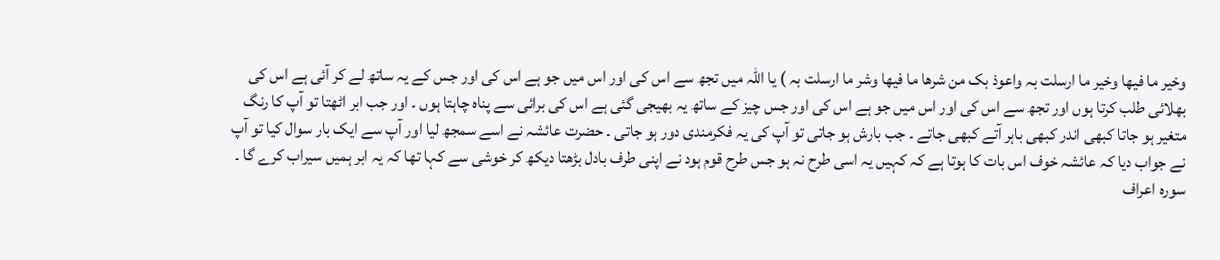وخیر ما فیھا وخیر ما ارسلت بہ واعوذ بک من شرھا ما فیھا وشر ما ارسلت بہ ) یا اللہ میں تجھ سے اس کی اور اس میں جو ہے اس کی اور جس کے یہ ساتھ لے کر آئی ہے اس کی بھلائی طلب کرتا ہوں اور تجھ سے اس کی اور اس میں جو ہے اس کی اور جس چیز کے ساتھ یہ بھیجی گئی ہے اس کی برائی سے پناہ چاہتا ہوں ۔ اور جب ابر اٹھتا تو آپ کا رنگ متغیر ہو جاتا کبھی اندر کبھی باہر آتے کبھی جاتے ۔ جب بارش ہو جاتی تو آپ کی یہ فکرمندی دور ہو جاتی ۔ حضرت عائشہ نے اسے سمجھ لیا اور آپ سے ایک بار سوال کیا تو آپ نے جواب دیا کہ عائشہ خوف اس بات کا ہوتا ہے کہ کہیں یہ اسی طرح نہ ہو جس طرح قوم ہود نے اپنی طرف بادل بڑھتا دیکھ کر خوشی سے کہا تھا کہ یہ ابر ہمیں سیراب کرے گا ۔ سورہ اعراف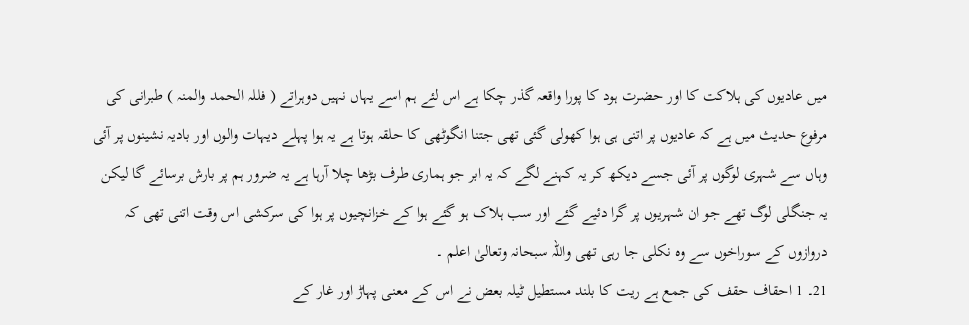میں عادیوں کی ہلاکت کا اور حضرت ہود کا پورا واقعہ گذر چکا ہے اس لئے ہم اسے یہاں نہیں دوہراتے ( فللہ الحمد والمنہ ) طبرانی کی مرفوع حدیث میں ہے کہ عادیوں پر اتنی ہی ہوا کھولی گئی تھی جتنا انگوٹھی کا حلقہ ہوتا ہے یہ ہوا پہلے دیہات والوں اور بادیہ نشینوں پر آئی وہاں سے شہری لوگوں پر آئی جسے دیکھ کر یہ کہنے لگے کہ یہ ابر جو ہماری طرف بڑھا چلا آرہا ہے یہ ضرور ہم پر بارش برسائے گا لیکن یہ جنگلی لوگ تھے جو ان شہریوں پر گرا دئیے گئے اور سب ہلاک ہو گئے ہوا کے خزانچیوں پر ہوا کی سرکشی اس وقت اتنی تھی کہ دروازوں کے سوراخوں سے وہ نکلی جا رہی تھی واللہ سبحانہ وتعالیٰ اعلم ۔
21۔ 1 احقاف حقف کی جمع ہے ریت کا بلند مستطیل ٹیلہ بعض نے اس کے معنی پہاڑ اور غار کے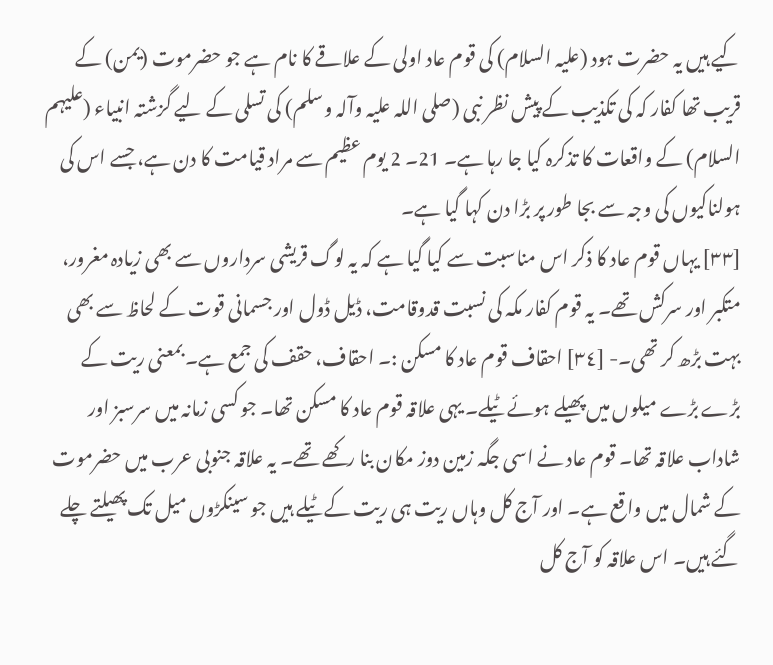کیے ہیں یہ حضرت ہود (علیہ السلام) کی قوم عاد اولی کے علاقے کا نام ہے جو حضرموت (یمن) کے قریب تھا کفار کہ کی تکذیب کے پیش نظر نبی (صلی اللہ علیہ وآلہ وسلم) کی تسلی کے لیے گزشتہ انبیاء (علیہم السلام) کے واقعات کا تذکرہ کیا جا رہا ہے۔ 21۔ 2 یوم عظیم سے مراد قیامت کا دن ہے، جسے اس کی ہولناکیوں کی وجہ سے بجا طور پر بڑا دن کہا گیا ہے۔
[٣٣] یہاں قوم عاد کا ذکر اس مناسبت سے کیا گیا ہے کہ یہ لوگ قریشی سرداروں سے بھی زیادہ مغرور، متکبر اور سرکش تھے۔ یہ قوم کفار مکہ کی نسبت قدوقامت، ڈیل ڈول اور جسمانی قوت کے لحاظ سے بھی بہت بڑھ کر تھی۔- [٣٤] احقاف قوم عاد کا مسکن :۔ احقاف، حقف کی جمع ہے۔ بمعنی ریت کے بڑے بڑے میلوں میں پھیلے ہوئے ٹیلے۔ یہی علاقہ قوم عاد کا مسکن تھا۔ جو کسی زمانہ میں سرسبز اور شاداب علاقہ تھا۔ قوم عاد نے اسی جگہ زمین دوز مکان بنا رکھے تھے۔ یہ علاقہ جنوبی عرب میں حضرموت کے شمال میں واقع ہے۔ اور آج کل وہاں ریت ہی ریت کے ٹیلے ہیں جو سینکڑوں میل تک پھیلتے چلے گئے ہیں۔ اس علاقہ کو آج کل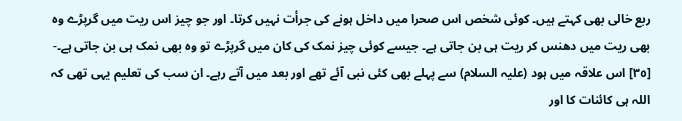ربع خالی بھی کہتے ہیں۔ کوئی شخص اس صحرا میں داخل ہونے کی جرأت نہیں کرتا۔ اور جو چیز اس ریت میں گرپڑے وہ بھی ریت میں دھنس کر ریت ہی بن جاتی ہے۔ جیسے کوئی چیز نمک کی کان میں گرپڑے تو وہ بھی نمک ہی بن جاتی ہے۔- [٣٥] اس علاقہ میں ہود (علیہ السلام) سے پہلے بھی کئی نبی آئے تھے اور بعد میں آتے رہے۔ ان سب کی تعلیم یہی تھی کہ اللہ ہی کائنات کا اور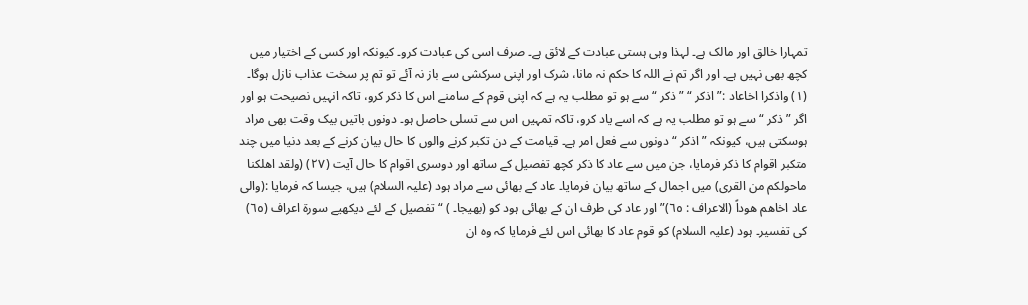تمہارا خالق اور مالک ہے۔ لہذا وہی ہستی عبادت کے لائق ہے۔ صرف اسی کی عبادت کرو۔ کیونکہ اور کسی کے اختیار میں کچھ بھی نہیں ہے۔ اور اگر تم نے اللہ کا حکم نہ مانا، شرک اور اپنی سرکشی سے باز نہ آئے تو تم پر سخت عذاب نازل ہوگا۔
(١) واذکرا اخاعاد :” اذکر “ ” ذکر “ سے ہو تو مطلب یہ ہے کہ اپنی قوم کے سامنے اس کا ذکر کرو، تاکہ انہیں نصیحت ہو اور اگر ” ذکر “ سے ہو تو مطلب یہ ہے کہ اسے یاد کرو، تاکہ تمہیں اس سے تسلی حاصل ہو۔ دونوں باتیں بیک وقت بھی مراد ہوسکتی ہیں، کیونکہ ” اذکر “ دونوں سے فعل امر ہے۔ قیامت کے دن تکبر کرنے والوں کا حال بیان کرنے کے بعد دنیا میں چند متکبر اقوام کا ذکر فرمایا، جن میں سے عاد کا ذکر کچھ تفصیل کے ساتھ اور دوسری اقوام کا حال آیت (٢٧) (ولقد اھلکنا ماحولکم من القری) میں اجمال کے ساتھ بیان فرمایا۔ عاد کے بھائی سے مراد ہود (علیہ السلام) ہیں، جیسا کہ فرمایا :(والی عاد اخاھم ھوداً (الاعراف : ٦٥)” اور عاد کی طرف ان کے بھائی ہود کو (بھیجا۔ ) “ تفصیل کے لئے دیکھیے سورة اعراف (٦٥) کی تفسیر۔ ہود (علیہ السلام) کو قوم عاد کا بھائی اس لئے فرمایا کہ وہ ان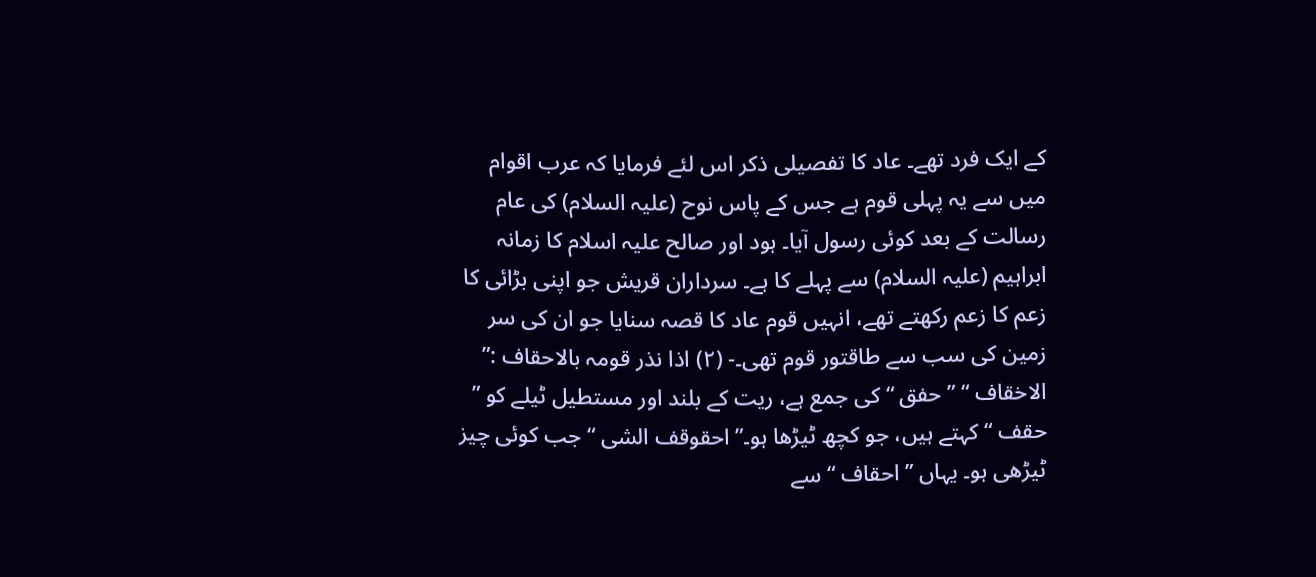کے ایک فرد تھے۔ عاد کا تفصیلی ذکر اس لئے فرمایا کہ عرب اقوام میں سے یہ پہلی قوم ہے جس کے پاس نوح (علیہ السلام) کی عام رسالت کے بعد کوئی رسول آیا۔ ہود اور صالح علیہ اسلام کا زمانہ ابراہیم (علیہ السلام) سے پہلے کا ہے۔ سرداران قریش جو اپنی بڑائی کا زعم کا زعم رکھتے تھے، انہیں قوم عاد کا قصہ سنایا جو ان کی سر زمین کی سب سے طاقتور قوم تھی۔- (٢) اذا نذر قومہ بالاحقاف :” الاخقاف “ ” حفق “ کی جمع ہے، ریت کے بلند اور مستطیل ٹیلے کو ” حقف “ کہتے ہیں، جو کچھ ٹیڑھا ہو۔” احقوقف الشی “ جب کوئی چیز ٹیڑھی ہو۔ یہاں ” احقاف “ سے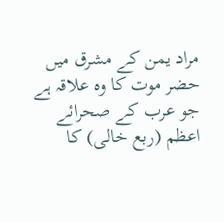مراد یمن کے مشرق میں حضر موت کا وہ علاقہ ہے جو عرب کے صحرائے اعظم (ربع خالی) کا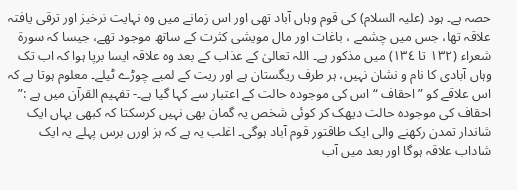حصہ ہے۔ ہود (علیہ السلام) کی قوم وہاں آباد تھی اور اس زمانے میں وہ نہایت نرخیز اور ترقی یافتہ علاقہ تھا، جس میں چشمے ، باغات اور مال مویشی کثرت کے ساتھ موجود تھے، جیسا کہ سورة شعراء (١٣٢ تا ١٣٤) میں مذکور ہے۔ اللہ تعالیٰ کے عذاب کے بعد وہ علاقہ ایسا برپا ہوا کہ اب تک وہاں آبادی کا نام و نشان نہیں، ہر طرف ریگستان ہے اور ریت کے لمبے چوڑے ٹیلے۔ معلوم ہوتا ہے کہ اس علاقے کو ” احقاف “ اس کی موجودہ حالت کے اعتبار سے کہا گیا ہے۔- تفہیم القرآن میں ہے :” احقاف کی موجودہ حالت دیھک کر کوئی شخص یہ گمان بھی نہیں کرسکتا کہ کبھی یہاں ایک شاندار تمدن رکھنے والی ایک طاقتور قوم آباد ہوگی۔ اغلب یہ ہے کہ ہز اورں برس پہلے یہ ایک شاداب علاقہ ہوگا اور بعد میں آب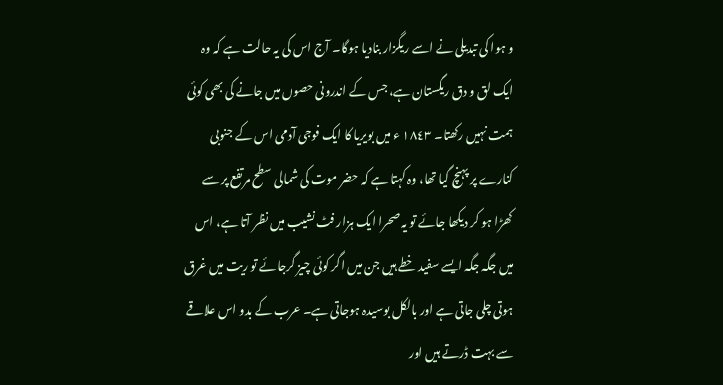و ہوا کی تبدیلی نے اسے ریگزار بنادیا ہوگا۔ آج اس کی یہ حالت ہے کہ وہ ایک لق و دق ریگستان ہے، جس کے اندرونی حصوں میں جانے کی بھی کوئی ہمت نہیں رکھتا۔ ١٨٤٣ ء میں بویریا کا ایک فوجی آدمی اس کے جنوبی کنارے پر پہنچ گیا تھا، وہ کہتا ہے کہ حضر موت کی شمالی سطح مرتفع پر سے کھڑا ہو کر دیکھا جائے تو یہ صحرا ایک ہزار فٹ نشیب میں نظر آتا ہے، اس میں جگہ جگہ ایسے سفید خطے ہیں جن میں اگر کوئی چیز گرجائے تو ریت میں غرق ہوتی چلی جاتی ہے اور بالکل بوسیدہ ہوجاتی ہے۔ عرب کے بدو اس علاقے سے بہت ڈرتے ہیں اور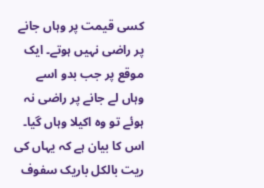کسی قیمت پر وہاں جانے پر راضی نہیں ہوتے۔ ایک موقع پر جب بدو اسے وہاں لے جانے پر راضی نہ ہوئے تو وہ اکیلا وہاں گیا۔ اس کا بیان ہے کہ یہاں کی ریت بالکل باریک سفوف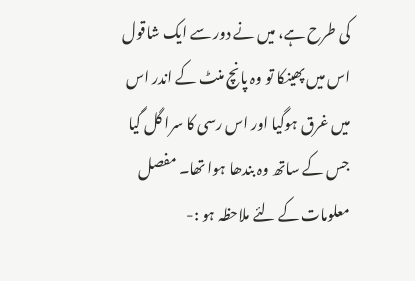کی طرح ہے، میں نے دور سے ایک شاقول اس میں پھینکا تو وہ پانچ منٹ کے اندر اس میں غرق ہوگیا اور اس رسی کا سرا گل گیا جس کے ساتھ وہ بندھا ہوا تھا۔ مفصل معلومات کے لئے ملاحظہ ہو :-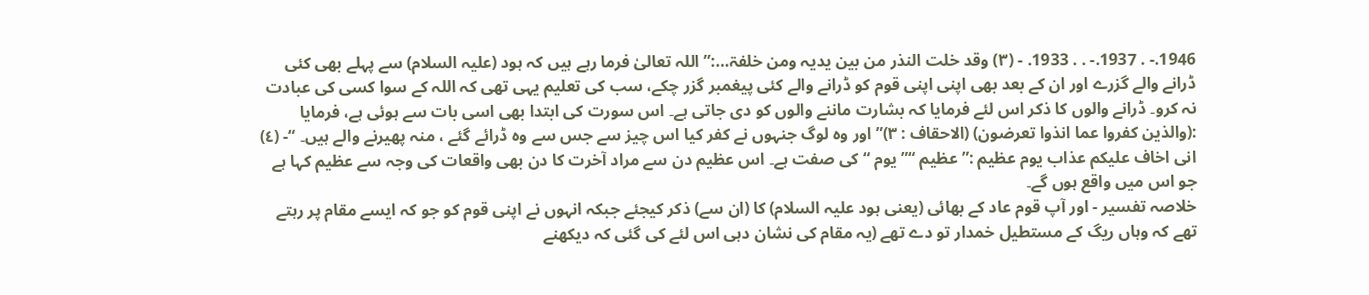1946.- . 1937.- . . 1933. - (٣) وقد خلت النذر من بین یدیہ ومن خلفۃ…:” اللہ تعالیٰ فرما رہے ہیں کہ ہود (علیہ السلام) سے پہلے بھی کئی ڈرانے والے گزرے اور ان کے بعد بھی اپنی اپنی قوم کو ڈرانے والے کئی پیغمبر گزر چکے، سب کی تعلیم یہی تھی کہ اللہ کے سوا کسی کی عبادت نہ کرو۔ ڈرانے والوں کا ذکر اس لئے فرمایا کہ بشارت ماننے والوں کو دی جاتی ہے۔ اس سورت کی ابتدا بھی اسی بات سے ہوئی ہے، فرمایا :(والذین کفروا عما انذوا تعرضون) (الاحقاف : ٣)” اور وہ لوگ جنہوں نے کفر کیا اس چیز سے جس سے وہ ڈرائے گئے ، منہ پھیرنے والے ہیں۔ “- (٤) انی اخاف علیکم عذاب یوم عظیم :” عظیم “” یوم “ کی صفت ہے۔ اس عظیم دن سے مراد آخرت کا دن بھی واقعات کی وجہ سے عظیم کہا ہے جو اس میں واقع ہوں گے۔
خلاصہ تفسیر - اور آپ قوم عاد کے بھائی (یعنی ہود علیہ السلام) کا (ان سے) ذکر کیجئے جبکہ انہوں نے اپنی قوم کو جو کہ ایسے مقام پر رہتے تھے کہ وہاں ریگ کے مستطیل خمدار تو دے تھے (یہ مقام کی نشان دہی اس لئے کی گئی کہ دیکھنے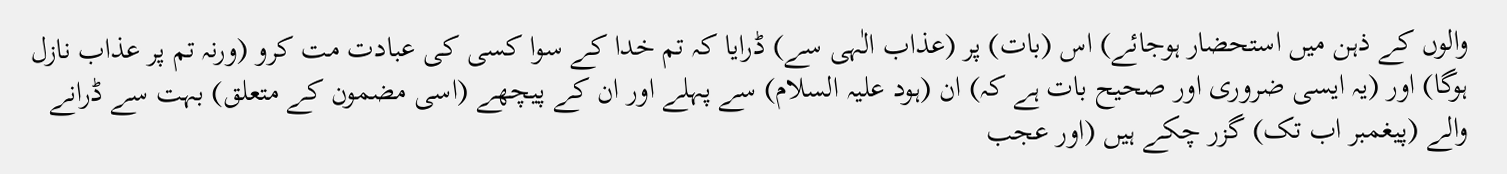والوں کے ذہن میں استحضار ہوجائے) اس (بات) پر (عذاب الٰہی سے) ڈرایا کہ تم خدا کے سوا کسی کی عبادت مت کرو (ورنہ تم پر عذاب نازل ہوگا) اور (یہ ایسی ضروری اور صحیح بات ہے کہ) ان (ہود علیہ السلام) سے پہلے اور ان کے پیچھے (اسی مضمون کے متعلق) بہت سے ڈرانے والے (پیغمبر اب تک) گزر چکے ہیں (اور عجب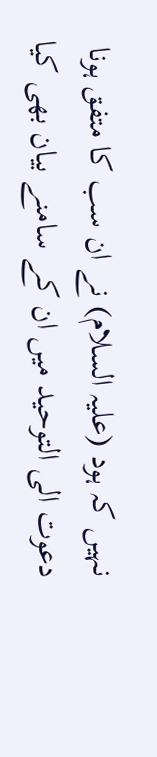نہیں کہ ہود (علیہ السلام) نے ان سب کا متفق ہونا دعوت الی التوحید میں ان کے سامنے بیان بھی کیا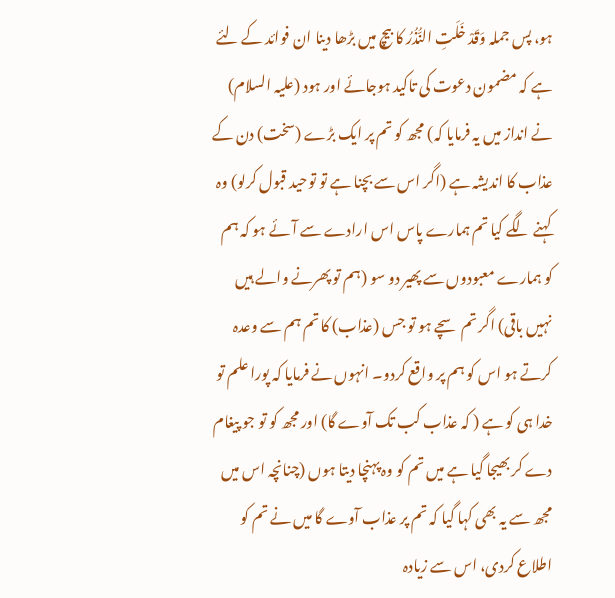ہو، پس جملہ وَقَدْ خَلَتِ النُّذُرُ کا بیچ میں بڑھا دینا ان فوائد کے لئے ہے کہ مضمون دعوت کی تاکید ہوجائے اور ہود (علیہ السلام) نے انداز میں یہ فرمایا کہ) مجھ کو تم پر ایک بڑے (سخت) دن کے عذاب کا اندیشہ ہے (اگر اس سے بچنا ہے تو توحید قبول کرلو) وہ کہنے لگے کیا تم ہمارے پاس اس ارادے سے آئے ہو کہ ہم کو ہمارے معبودوں سے پھیر دو سو (ہم تو پھرنے والے ہیں نہیں باقی) اگر تم سچے ہو تو جس (عذاب) کا تم ہم سے وعدہ کرتے ہو اس کو ہم پر واقع کردو۔ انہوں نے فرمایا کہ پورا علم تو خدا ہی کو ہے ( کہ عذاب کب تک آوے گا) اور مجھ کو تو جو پیغام دے کر بھیجا گیا ہے میں تم کو وہ پہنچا دیتا ہوں (چنانچہ اس میں مجھ سے یہ بھی کہا گیا کہ تم پر عذاب آوے گا میں نے تم کو اطلاع کردی، اس سے زیادہ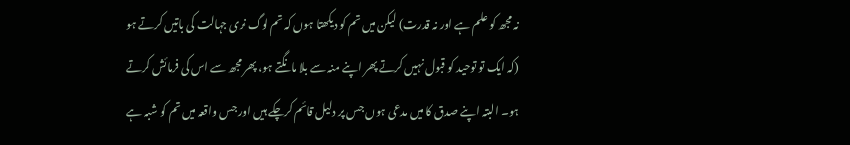نہ مجھ کو علم ہے اور نہ قدرت) لیکن میں تم کو دیکھتا ہوں کہ تم لوگ نری جہالت کی باتیں کرتے ہو (کہ ایک تو توحید کو قبول نہیں کرتے پھر اپنے منہ سے بلا مانگتے ہو، پھر مجھ سے اس کی فرمائش کرتے ہو۔ البتہ اپنے صدق کا میں مدعی ہوں جس پر دلیل قائم کرچکے ہیں اور جس واقعہ میں تم کو شبہ ہے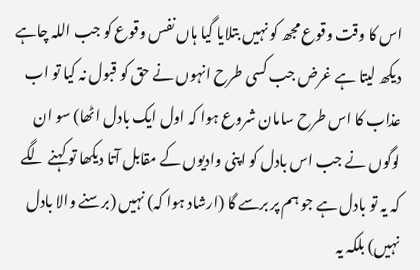اس کا وقت وقوع مجھ کو نہیں بتلایا گیا ہاں نفس وقوع کو جب اللہ چاہے دیکھ لیتا ہے غرض جب کسی طرح انہوں نے حق کو قبول نہ کیا تو اب عذاب کا اس طرح سامان شروع ہوا کہ اول ایک بادل اٹھا) سو ان لوگوں نے جب اس بادل کو اپنی وادیوں کے مقابل آتا دیکھا تو کہنے لگے کہ یہ تو بادل ہے جو ہم پر برسے گا (ارشاد ہوا کہ) نہیں (برسنے والا بادل نہیں) بلکہ یہ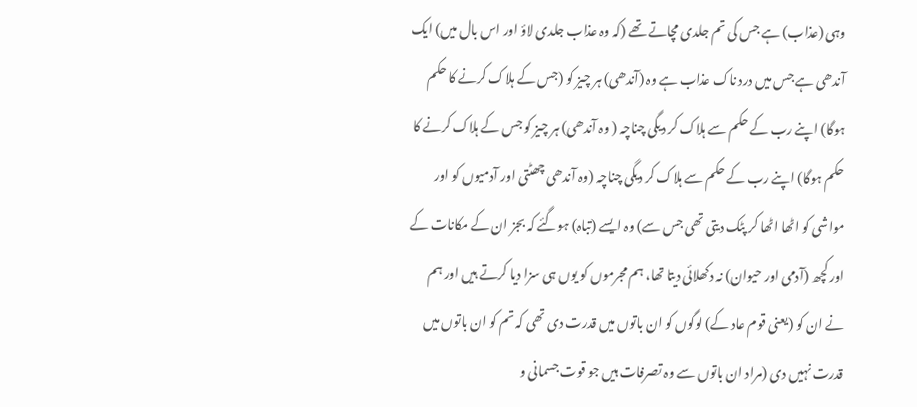وہی (عذاب) ہے جس کی تم جلدی مچاتے تھے (کہ وہ عذاب جلدی لاؤ اور اس بال میں) ایک آندھی ہے جس میں درد ناک عذاب ہے وہ (آندھی) ہر چیز کو (جس کے ہلاک کرنے کا حکم ہوگا) اپنے رب کے حکم سے ہلاک کر دیگی چناچہ ( وہ آندھی) ہر چیز کو جس کے ہلاک کرنے کا حکم ہوگا) اپنے رب کے حکم سے ہلاک کر دیگی چناچہ (وہ آندھی چھٹتی اور آدمیوں کو اور مواشی کو اٹھا اٹھا کر پٹک دیتی تھی جس سے) وہ ایسے (تباہ) ہوگئے کہ بجز ان کے مکانات کے اور کچھ (آدمی اور حیوان) نہ دکھلائی دیتا تھا، ہم مجرموں کو یوں ہی سزا دیا کرتے ہیں اور ہم نے ان کو (یعنی قوم عاد کے) لوگوں کو ان باتوں میں قدرت دی تھی کہ تم کو ان باتوں میں قدرت نہیں دی (مراد ان باتوں سے وہ تصرفات ہیں جو قوت جسمانی و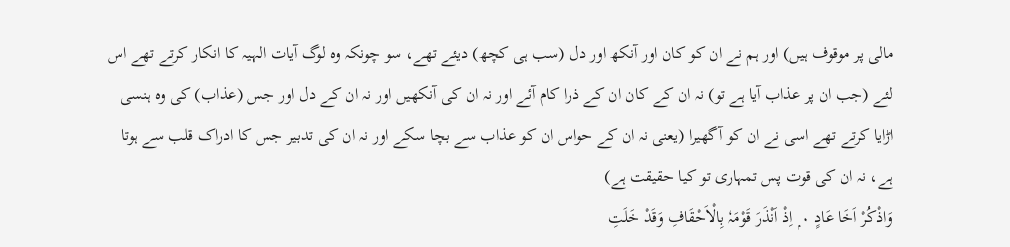مالی پر موقوف ہیں) اور ہم نے ان کو کان اور آنکھ اور دل (سب ہی کچھ) دیئے تھے، سو چونکہ وہ لوگ آیات الہیہ کا انکار کرتے تھے اس لئے (جب ان پر عذاب آیا ہے تو) نہ ان کے کان ان کے ذرا کام آئے اور نہ ان کی آنکھیں اور نہ ان کے دل اور جس (عذاب) کی وہ ہنسی اڑایا کرتے تھے اسی نے ان کو آگھیرا (یعنی نہ ان کے حواس ان کو عذاب سے بچا سکے اور نہ ان کی تدبیر جس کا ادراک قلب سے ہوتا ہے، نہ ان کی قوت پس تمہاری تو کیا حقیقت ہے)
وَاذْكُرْ اَخَا عَادٍ ٠ ۭ اِذْ اَنْذَرَ قَوْمَہٗ بِالْاَحْقَافِ وَقَدْ خَلَتِ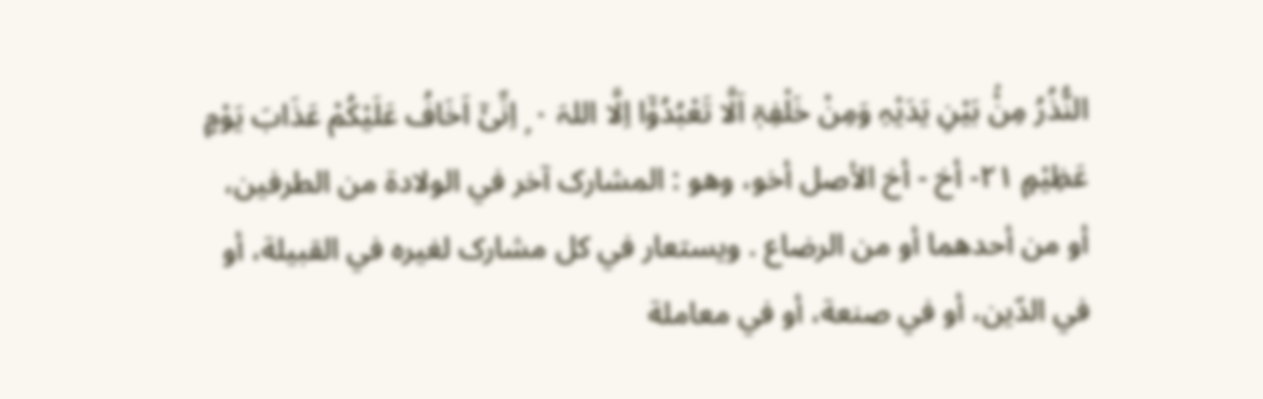النُّذُرُ مِنْۢ بَيْنِ يَدَيْہِ وَمِنْ خَلْفِہٖٓ اَلَّا تَعْبُدُوْٓا اِلَّا اللہَ ٠ ۭ اِنِّىْٓ اَخَافُ عَلَيْكُمْ عَذَابَ يَوْمٍ عَظِيْمٍ ٢١- أخ - أخ الأصل أخو، وهو : المشارک آخر في الولادة من الطرفین، أو من أحدهما أو من الرضاع . ويستعار في كل مشارک لغیره في القبیلة، أو في الدّين، أو في صنعة، أو في معاملة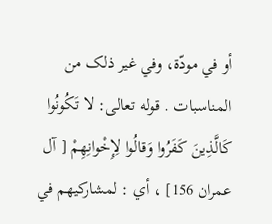أو في مودّة، وفي غير ذلک من المناسبات . قوله تعالی: لا تَكُونُوا كَالَّذِينَ كَفَرُوا وَقالُوا لِإِخْوانِهِمْ [ آل عمران 156] ، أي : لمشارکيهم في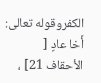الکفروقوله تعالی: أَخا عادٍ [ الأحقاف 21] ،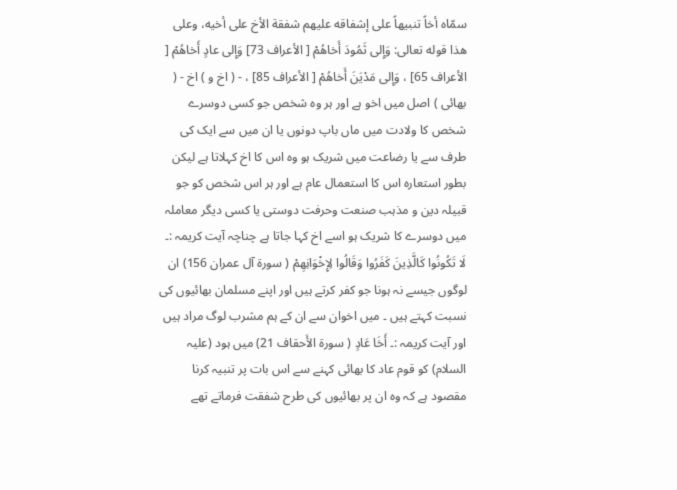سمّاه أخاً تنبيهاً علی إشفاقه عليهم شفقة الأخ علی أخيه، وعلی هذا قوله تعالی: وَإِلى ثَمُودَ أَخاهُمْ [ الأعراف 73] وَإِلى عادٍ أَخاهُمْ [ الأعراف 65] ، وَإِلى مَدْيَنَ أَخاهُمْ [ الأعراف 85] ، - ( اخ و ) اخ - ( بھائی ) اصل میں اخو ہے اور ہر وہ شخص جو کسی دوسرے شخص کا ولادت میں ماں باپ دونوں یا ان میں سے ایک کی طرف سے یا رضاعت میں شریک ہو وہ اس کا اخ کہلاتا ہے لیکن بطور استعارہ اس کا استعمال عام ہے اور ہر اس شخص کو جو قبیلہ دین و مذہب صنعت وحرفت دوستی یا کسی دیگر معاملہ میں دوسرے کا شریک ہو اسے اخ کہا جاتا ہے چناچہ آیت کریمہ :۔ لَا تَكُونُوا كَالَّذِينَ كَفَرُوا وَقَالُوا لِإِخْوَانِهِمْ ( سورة آل عمران 156) ان لوگوں جیسے نہ ہونا جو کفر کرتے ہیں اور اپنے مسلمان بھائیوں کی نسبت کہتے ہیں ۔ میں اخوان سے ان کے ہم مشرب لوگ مراد ہیں اور آیت کریمہ :۔ أَخَا عَادٍ ( سورة الأَحقاف 21) میں ہود (علیہ السلام) کو قوم عاد کا بھائی کہنے سے اس بات پر تنبیہ کرنا مقصود ہے کہ وہ ان پر بھائیوں کی طرح شفقت فرماتے تھے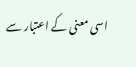اسی معنی کے اعتبار سے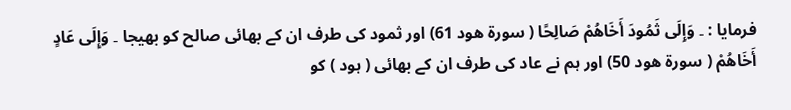فرمایا : ۔ وَإِلَى ثَمُودَ أَخَاهُمْ صَالِحًا ( سورة هود 61) اور ثمود کی طرف ان کے بھائی صالح کو بھیجا ۔ وَإِلَى عَادٍ أَخَاهُمْ ( سورة هود 50) اور ہم نے عاد کی طرف ان کے بھائی ( ہود ) کو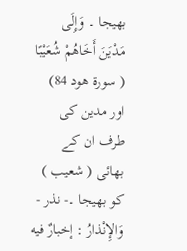بھیجا ۔ وَإِلَى مَدْيَنَ أَخَاهُمْ شُعَيْبًا ( سورة هود 84) اور مدین کی طرف ان کے بھائی ( شعیب ) کو بھیجا ۔- نذر - وَالإِنْذارُ : إخبارٌ فيه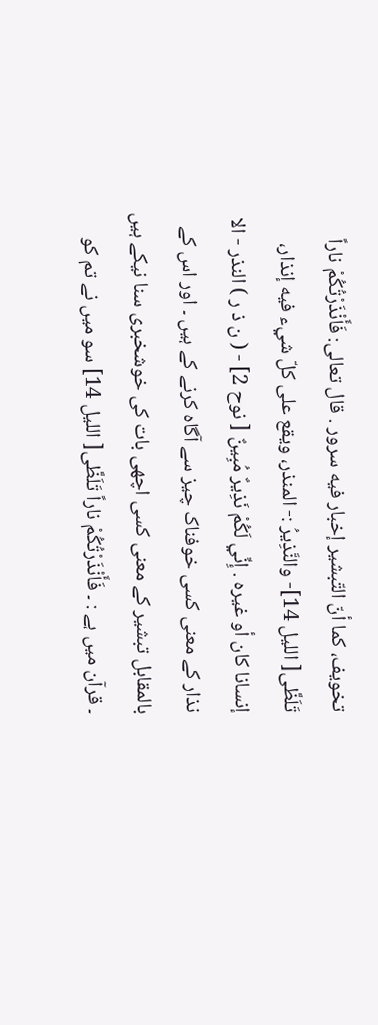تخویف، كما أنّ التّبشیر إخبار فيه سرور . قال تعالی: فَأَنْذَرْتُكُمْ ناراً تَلَظَّى[ اللیل 14]- والنَّذِيرُ :- المنذر، ويقع علی كلّ شيء فيه إنذار، إنسانا کان أو غيره . إِنِّي لَكُمْ نَذِيرٌ مُبِينٌ [ نوح 2] - ( ن ذ ر ) النذر - الا نذار کے معنی کسی خوفناک چیز سے آگاہ کرنے کے ہیں ۔ اور اس کے بالمقابل تبشیر کے معنی کسی اچھی بات کی خوشخبری سنا نیکے ہیں ۔ قرآن میں ہے : ۔ فَأَنْذَرْتُكُمْ ناراً تَلَظَّى[ اللیل 14] سو میں نے تم کو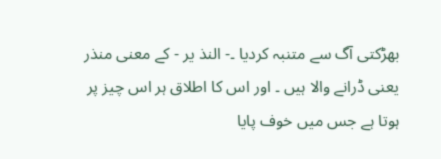بھڑکتی آگ سے متنبہ کردیا ۔- النذ یر - کے معنی منذر یعنی ڈرانے والا ہیں ۔ اور اس کا اطلاق ہر اس چیز پر ہوتا ہے جس میں خوف پایا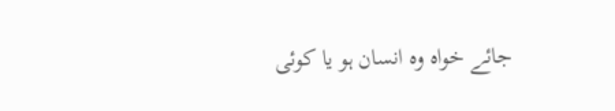جائے خواہ وہ انسان ہو یا کوئی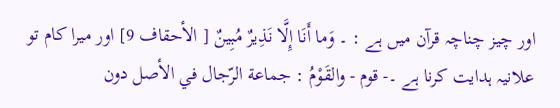اور چیز چناچہ قرآن میں ہے : ۔ وَما أَنَا إِلَّا نَذِيرٌ مُبِينٌ [ الأحقاف 9] اور میرا کام تو علانیہ ہدایت کرنا ہے ۔- قوم - والقَوْمُ : جماعة الرّجال في الأصل دون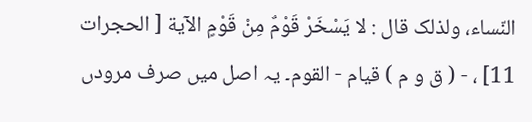النّساء، ولذلک قال : لا يَسْخَرْ قَوْمٌ مِنْ قَوْمٍ الآية [ الحجرات 11] ، - ( ق و م ) قيام - القوم۔ یہ اصل میں صرف مرودں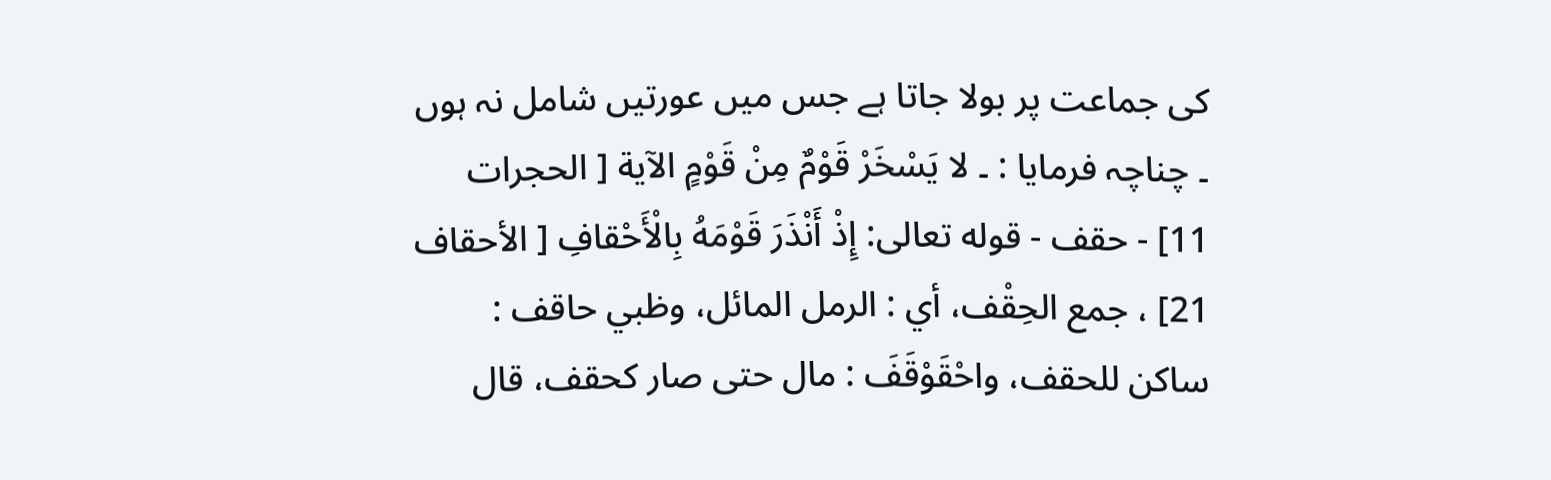کی جماعت پر بولا جاتا ہے جس میں عورتیں شامل نہ ہوں ۔ چناچہ فرمایا : ۔ لا يَسْخَرْ قَوْمٌ مِنْ قَوْمٍ الآية [ الحجرات 11] - حقف - قوله تعالی: إِذْ أَنْذَرَ قَوْمَهُ بِالْأَحْقافِ [ الأحقاف 21] ، جمع الحِقْف، أي : الرمل المائل، وظبي حاقف : ساکن للحقف، واحْقَوْقَفَ : مال حتی صار کحقف، قال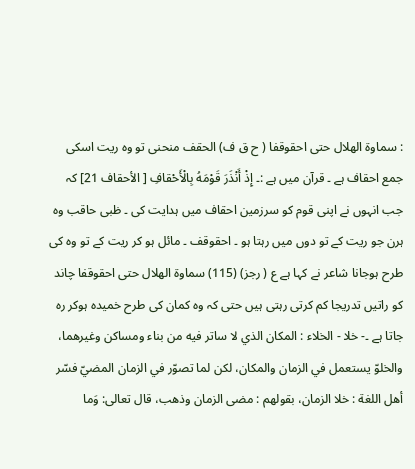: سماوة الهلال حتی احقوقفا ( ح ق ف) الحقف منحنی تو وہ ریت اسکی جمع احقاف ہے ۔ قرآن میں ہے :۔ إِذْ أَنْذَرَ قَوْمَهُ بِالْأَحْقافِ [ الأحقاف 21] کہ جب انہوں نے اپنی قوم کو سرزمین احقاف میں ہدایت کی ۔ ظبی حاقب وہ ہرن جو ریت کے تو دوں میں رہتا ہو ۔ احقوقف ۔ مائل ہو کر ریت کے تو وہ کی طرح ہوجانا شاعر نے کہا ہے ع ( رجز) (115) سماوۃ الھلال حتی احقوقفا چاند کو راتیں تدریجا کم کرتی رہتی ہیں حتی کہ وہ کمان کی طرح خمیدہ ہوکر رہ جاتا ہے ۔- خلا - الخلاء : المکان الذي لا ساتر فيه من بناء ومساکن وغیرهما، والخلوّ يستعمل في الزمان والمکان، لکن لما تصوّر في الزمان المضيّ فسّر أهل اللغة : خلا الزمان، بقولهم : مضی الزمان وذهب، قال تعالی: وَما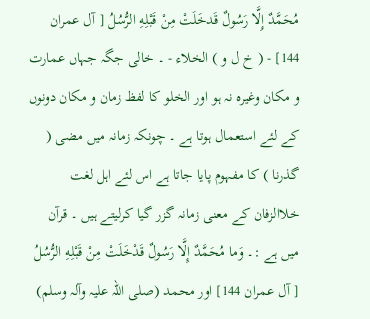مُحَمَّدٌ إِلَّا رَسُولٌ قَدخَلَتْ مِنْ قَبْلِهِ الرُّسُلُ [ آل عمران 144] - ( خ ل و ) الخلاء - ۔ خالی جگہ جہاں عمارت و مکان وغیرہ نہ ہو اور الخلو کا لفظ زمان و مکان دونوں کے لئے استعمال ہوتا ہے ۔ چونکہ زمانہ میں مضی ( گذرنا ) کا مفہوم پایا جاتا ہے اس لئے اہل لغت خلاالزفان کے معنی زمانہ گزر گیا کرلیتے ہیں ۔ قرآن میں ہے :۔ وَما مُحَمَّدٌ إِلَّا رَسُولٌ قَدْخَلَتْ مِنْ قَبْلِهِ الرُّسُلُ [ آل عمران 144] اور محمد (صلی اللہ علیہ وآلہ وسلم)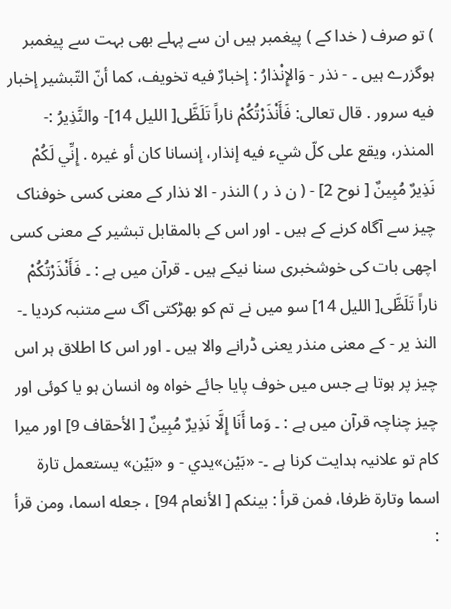) تو صرف ( خدا کے ) پیغمبر ہیں ان سے پہلے بھی بہت سے پیغمبر ہوگزرے ہیں ۔ - نذر - وَالإِنْذارُ : إخبارٌ فيه تخویف، كما أنّ التّبشیر إخبار فيه سرور . قال تعالی: فَأَنْذَرْتُكُمْ ناراً تَلَظَّى[ اللیل 14]- والنَّذِيرُ :- المنذر، ويقع علی كلّ شيء فيه إنذار، إنسانا کان أو غيره . إِنِّي لَكُمْ نَذِيرٌ مُبِينٌ [ نوح 2] - ( ن ذ ر ) النذر - الا نذار کے معنی کسی خوفناک چیز سے آگاہ کرنے کے ہیں ۔ اور اس کے بالمقابل تبشیر کے معنی کسی اچھی بات کی خوشخبری سنا نیکے ہیں ۔ قرآن میں ہے : ۔ فَأَنْذَرْتُكُمْ ناراً تَلَظَّى[ اللیل 14] سو میں نے تم کو بھڑکتی آگ سے متنبہ کردیا ۔- النذ یر - کے معنی منذر یعنی ڈرانے والا ہیں ۔ اور اس کا اطلاق ہر اس چیز پر ہوتا ہے جس میں خوف پایا جائے خواہ وہ انسان ہو یا کوئی اور چیز چناچہ قرآن میں ہے : ۔ وَما أَنَا إِلَّا نَذِيرٌ مُبِينٌ [ الأحقاف 9] اور میرا کام تو علانیہ ہدایت کرنا ہے ۔- «بَيْن»يدي - و «بَيْن» يستعمل تارة اسما وتارة ظرفا، فمن قرأ : بينكم [ الأنعام 94] ، جعله اسما، ومن قرأ :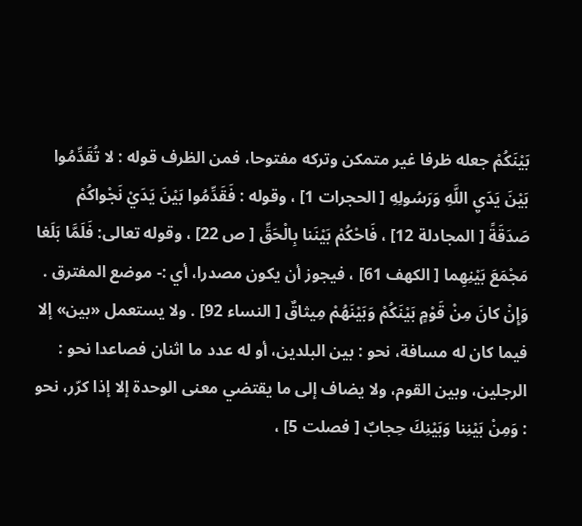بَيْنَكُمْ جعله ظرفا غير متمکن وترکه مفتوحا، فمن الظرف قوله : لا تُقَدِّمُوا بَيْنَ يَدَيِ اللَّهِ وَرَسُولِهِ [ الحجرات 1] ، وقوله : فَقَدِّمُوا بَيْنَ يَدَيْ نَجْواكُمْ صَدَقَةً [ المجادلة 12] ، فَاحْكُمْ بَيْنَنا بِالْحَقِّ [ ص 22] ، وقوله تعالی: فَلَمَّا بَلَغا مَجْمَعَ بَيْنِهِما [ الكهف 61] ، فيجوز أن يكون مصدرا، أي :- موضع المفترق . وَإِنْ كانَ مِنْ قَوْمٍ بَيْنَكُمْ وَبَيْنَهُمْ مِيثاقٌ [ النساء 92] . ولا يستعمل «بين» إلا فيما کان له مسافة، نحو : بين البلدین، أو له عدد ما اثنان فصاعدا نحو : الرجلین، وبین القوم، ولا يضاف إلى ما يقتضي معنی الوحدة إلا إذا کرّر، نحو : وَمِنْ بَيْنِنا وَبَيْنِكَ حِجابٌ [ فصلت 5] ،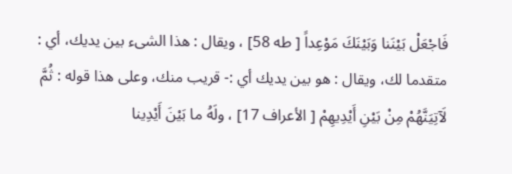فَاجْعَلْ بَيْنَنا وَبَيْنَكَ مَوْعِداً [ طه 58] ، ويقال : هذا الشیء بين يديك، أي : متقدما لك، ويقال : هو بين يديك أي :- قریب منك، وعلی هذا قوله : ثُمَّ لَآتِيَنَّهُمْ مِنْ بَيْنِ أَيْدِيهِمْ [ الأعراف 17] ، ولَهُ ما بَيْنَ أَيْدِينا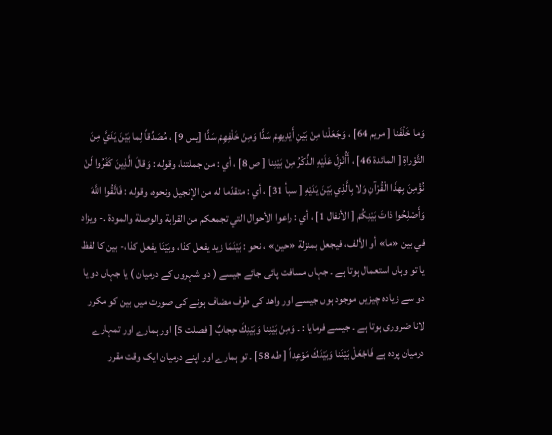وَما خَلْفَنا [ مریم 64] ، وَجَعَلْنا مِنْ بَيْنِ أَيْدِيهِمْ سَدًّا وَمِنْ خَلْفِهِمْ سَدًّا [يس 9] ، مُصَدِّقاً لِما بَيْنَ يَدَيَّ مِنَ التَّوْراةِ [ المائدة 46] ، أَأُنْزِلَ عَلَيْهِ الذِّكْرُ مِنْ بَيْنِنا [ ص 8] ، أي : من جملتنا، وقوله : وَقالَ الَّذِينَ كَفَرُوا لَنْ نُؤْمِنَ بِهذَا الْقُرْآنِ وَلا بِالَّذِي بَيْنَ يَدَيْهِ [ سبأ 31] ، أي : متقدّما له من الإنجیل ونحوه، وقوله : فَاتَّقُوا اللَّهَ وَأَصْلِحُوا ذاتَ بَيْنِكُمْ [ الأنفال 1] ، أي : راعوا الأحوال التي تجمعکم من القرابة والوصلة والمودة .- ويزاد في بين «ما» أو الألف، فيجعل بمنزلة «حين» ، نحو : بَيْنَمَا زيد يفعل کذا، وبَيْنَا يفعل کذا،- بین کا لفظ یا تو وہاں استعمال ہوتا ہے ۔ جہاں مسافت پائی جائے جیسے ( دو شہروں کے درمیان ) یا جہاں دو یا دو سے زیادہ چیزیں موجود ہوں جیسے اور واھد کی طرف مضاف ہونے کی صورت میں بین کو مکرر لانا ضروری ہوتا ہے ۔ جیسے فرمایا : ۔ وَمِنْ بَيْنِنا وَبَيْنِكَ حِجابٌ [ فصلت 5] اور ہمارے اور تمہارے درمیان پردہ ہے فَاجْعَلْ بَيْنَنا وَبَيْنَكَ مَوْعِداً [ طه 58] ۔ تو ہمارے اور اپنے درمیان ایک وقت مقرر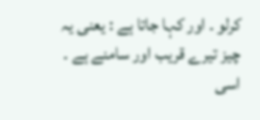کرلو ۔ اور کہا جاتا ہے : یعنی یہ چیز تیرے قریب اور سامنے ہے ۔ اسی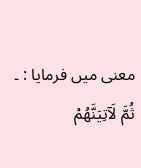معنی میں فرمایا : ۔ ثُمَّ لَآتِيَنَّهُمْ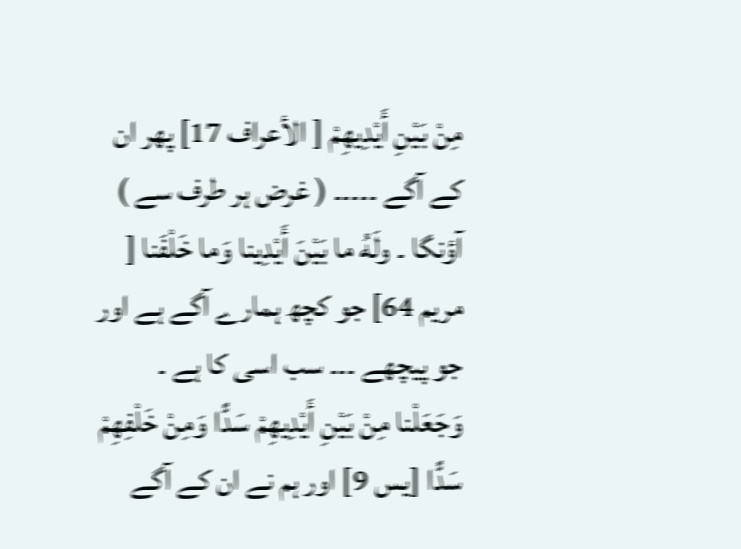مِنْ بَيْنِ أَيْدِيهِمْ [ الأعراف 17] پھر ان کے آگے ۔۔۔۔۔ ( غرض ہر طرف سے ) آؤنگا ۔ ولَهُ ما بَيْنَ أَيْدِينا وَما خَلْفَنا [ مریم 64] جو کچھ ہمارے آگے ہے اور جو پیچھے ۔۔۔ سب اسی کا ہے ۔ وَجَعَلْنا مِنْ بَيْنِ أَيْدِيهِمْ سَدًّا وَمِنْ خَلْفِهِمْ سَدًّا [يس 9] اور ہم نے ان کے آگے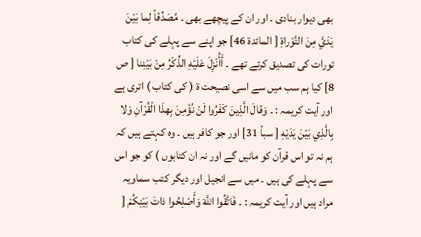بھی دیوار بنادی ۔ اور ان کے پیچھے بھی ۔ مُصَدِّقاً لِما بَيْنَ يَدَيَّ مِنَ التَّوْراةِ [ المائدة 46] جو اپنے سے پہلے کی کتاب تورات کی تصدیق کرتے تھے ۔ أَأُنْزِلَ عَلَيْهِ الذِّكْرُ مِنْ بَيْنِنا [ ص 8] کیا ہم سب میں سے اسی نصیحت ۃ ( کی کتاب ) اتری ہے اور آیت کریمہ : ۔ وَقالَ الَّذِينَ كَفَرُوا لَنْ نُؤْمِنَ بِهذَا الْقُرْآنِ وَلا بِالَّذِي بَيْنَ يَدَيْهِ [ سبأ 31] اور جو کافر ہیں ۔ وہ کہتے ہیں کہ ہم نہ تو اس قرآن کو مانیں گے اور نہ ان کتابوں ) کو جو اس سے پہلے کی ہیں ۔ میں سے انجیل اور دیگر کتب سماویہ مراد ہیں اور آیت کریمہ : ۔ فَاتَّقُوا اللَّهَ وَأَصْلِحُوا ذاتَ بَيْنِكُمْ [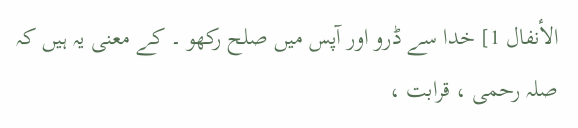الأنفال 1] خدا سے ڈرو اور آپس میں صلح رکھو ۔ کے معنی یہ ہیں کہ صلہ رحمی ، قرابت ،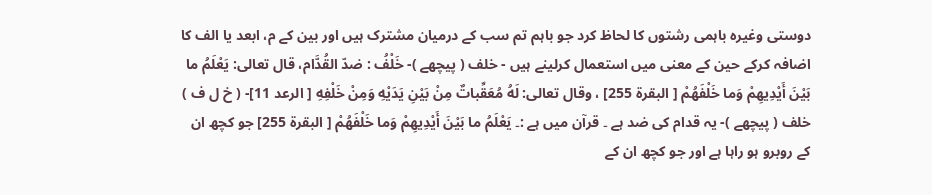دوستی وغیرہ باہمی رشتوں کا لحاظ کرد جو باہم تم سب کے درمیان مشترک ہیں اور بین کے م، ابعد یا الف کا اضافہ کرکے حین کے معنی میں استعمال کرلینے ہیں - خلف ( پیچھے )- خَلْفُ : ضدّ القُدَّام، قال تعالی: يَعْلَمُ ما بَيْنَ أَيْدِيهِمْ وَما خَلْفَهُمْ [ البقرة 255] ، وقال تعالی: لَهُ مُعَقِّباتٌ مِنْ بَيْنِ يَدَيْهِ وَمِنْ خَلْفِهِ [ الرعد 11]- ( خ ل ف ) خلف ( پیچھے )- یہ قدام کی ضد ہے ۔ قرآن میں ہے :۔ يَعْلَمُ ما بَيْنَ أَيْدِيهِمْ وَما خَلْفَهُمْ [ البقرة 255] جو کچھ ان کے روبرو ہو راہا ہے اور جو کچھ ان کے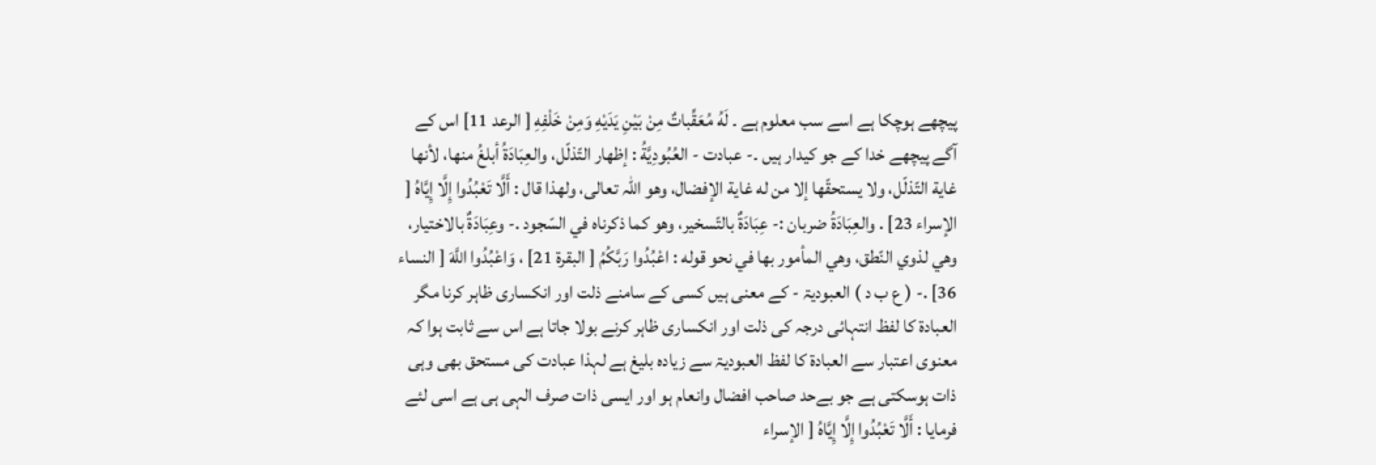پیچھے ہوچکا ہے اسے سب معلوم ہے ۔ لَهُ مُعَقِّباتٌ مِنْ بَيْنِ يَدَيْهِ وَمِنْ خَلْفِهِ [ الرعد 11] اس کے آگے پیچھے خدا کے جو کیدار ہیں ۔- عبادت - العُبُودِيَّةُ : إظهار التّذلّل، والعِبَادَةُ أبلغُ منها، لأنها غاية التّذلّل، ولا يستحقّها إلا من له غاية الإفضال، وهو اللہ تعالی، ولهذا قال : أَلَّا تَعْبُدُوا إِلَّا إِيَّاهُ [ الإسراء 23] . والعِبَادَةُ ضربان :- عِبَادَةٌ بالتّسخیر، وهو كما ذکرناه في السّجود .- وعِبَادَةٌ بالاختیار، وهي لذوي النّطق، وهي المأمور بها في نحو قوله : اعْبُدُوا رَبَّكُمُ [ البقرة 21] ، وَاعْبُدُوا اللَّهَ [ النساء 36] .- ( ع ب د ) العبودیۃ - کے معنی ہیں کسی کے سامنے ذلت اور انکساری ظاہر کرنا مگر العبادۃ کا لفظ انتہائی درجہ کی ذلت اور انکساری ظاہر کرنے بولا جاتا ہے اس سے ثابت ہوا کہ معنوی اعتبار سے العبادۃ کا لفظ العبودیۃ سے زیادہ بلیغ ہے لہذا عبادت کی مستحق بھی وہی ذات ہوسکتی ہے جو بےحد صاحب افضال وانعام ہو اور ایسی ذات صرف الہی ہی ہے اسی لئے فرمایا : أَلَّا تَعْبُدُوا إِلَّا إِيَّاهُ [ الإسراء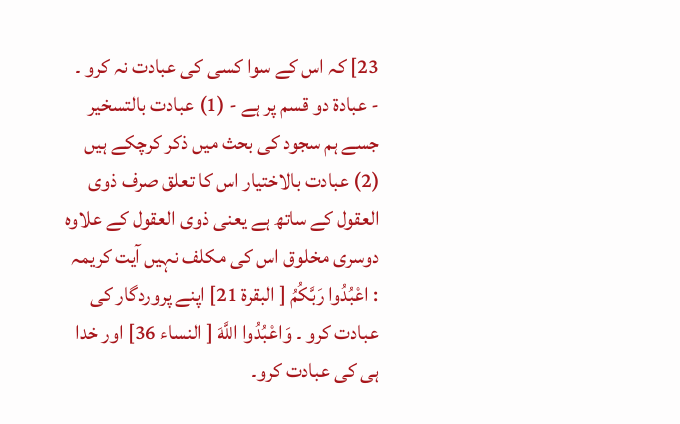23] کہ اس کے سوا کسی کی عبادت نہ کرو ۔ - عبادۃ دو قسم پر ہے - (1) عبادت بالتسخیر جسے ہم سجود کی بحث میں ذکر کرچکے ہیں (2) عبادت بالاختیار اس کا تعلق صرف ذوی العقول کے ساتھ ہے یعنی ذوی العقول کے علاوہ دوسری مخلوق اس کی مکلف نہیں آیت کریمہ : اعْبُدُوا رَبَّكُمُ [ البقرة 21] اپنے پروردگار کی عبادت کرو ۔ وَاعْبُدُوا اللَّهَ [ النساء 36] اور خدا ہی کی عبادت کرو۔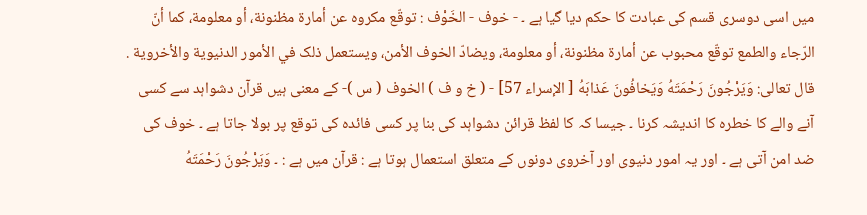میں اسی دوسری قسم کی عبادت کا حکم دیا گیا ہے ۔ - خوف - الخَوْف : توقّع مکروه عن أمارة مظنونة، أو معلومة، كما أنّ الرّجاء والطمع توقّع محبوب عن أمارة مظنونة، أو معلومة، ويضادّ الخوف الأمن، ويستعمل ذلک في الأمور الدنیوية والأخروية . قال تعالی: وَيَرْجُونَ رَحْمَتَهُ وَيَخافُونَ عَذابَهُ [ الإسراء 57] - ( خ و ف ) الخوف ( س )- کے معنی ہیں قرآن دشواہد سے کسی آنے والے کا خطرہ کا اندیشہ کرنا ۔ جیسا کہ کا لفظ قرائن دشواہد کی بنا پر کسی فائدہ کی توقع پر بولا جاتا ہے ۔ خوف کی ضد امن آتی ہے ۔ اور یہ امور دنیوی اور آخروی دونوں کے متعلق استعمال ہوتا ہے : قرآن میں ہے : ۔ وَيَرْجُونَ رَحْمَتَهُ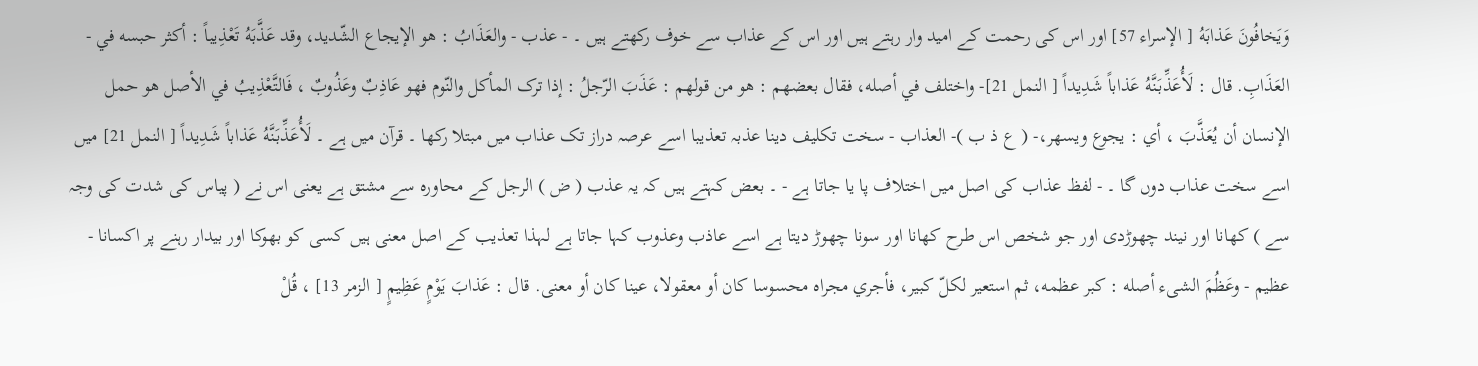وَيَخافُونَ عَذابَهُ [ الإسراء 57] اور اس کی رحمت کے امید وار رہتے ہیں اور اس کے عذاب سے خوف رکھتے ہیں ۔ - عذب - والعَذَابُ : هو الإيجاع الشّديد، وقد عَذَّبَهُ تَعْذِيباً : أكثر حبسه في - العَذَابِ. قال : لَأُعَذِّبَنَّهُ عَذاباً شَدِيداً [ النمل 21]- واختلف في أصله، فقال بعضهم : هو من قولهم : عَذَبَ الرّجلُ : إذا ترک المأكل والنّوم فهو عَاذِبٌ وعَذُوبٌ ، فَالتَّعْذِيبُ في الأصل هو حمل الإنسان أن يُعَذَّبَ ، أي : يجوع ويسهر،- ( ع ذ ب )- العذاب - سخت تکلیف دینا عذبہ تعذیبا اسے عرصہ دراز تک عذاب میں مبتلا رکھا ۔ قرآن میں ہے ۔ لَأُعَذِّبَنَّهُ عَذاباً شَدِيداً [ النمل 21] میں اسے سخت عذاب دوں گا ۔ - لفظ عذاب کی اصل میں اختلاف پا یا جاتا ہے - ۔ بعض کہتے ہیں کہ یہ عذب ( ض ) الرجل کے محاورہ سے مشتق ہے یعنی اس نے ( پیاس کی شدت کی وجہ سے ) کھانا اور نیند چھوڑدی اور جو شخص اس طرح کھانا اور سونا چھوڑ دیتا ہے اسے عاذب وعذوب کہا جاتا ہے لہذا تعذیب کے اصل معنی ہیں کسی کو بھوکا اور بیدار رہنے پر اکسانا - عظیم - وعَظُمَ الشیء أصله : كبر عظمه، ثم استعیر لكلّ كبير، فأجري مجراه محسوسا کان أو معقولا، عينا کان أو معنی. قال : عَذابَ يَوْمٍ عَظِيمٍ [ الزمر 13] ، قُلْ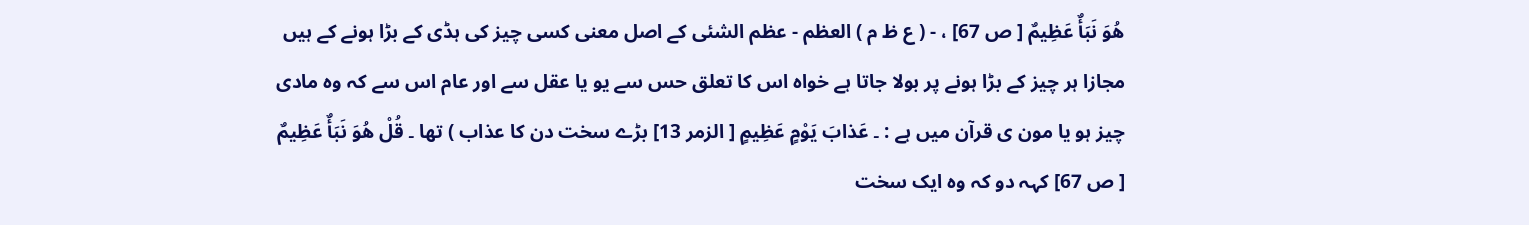هُوَ نَبَأٌ عَظِيمٌ [ ص 67] ، - ( ع ظ م ) العظم - عظم الشئی کے اصل معنی کسی چیز کی ہڈی کے بڑا ہونے کے ہیں مجازا ہر چیز کے بڑا ہونے پر بولا جاتا ہے خواہ اس کا تعلق حس سے یو یا عقل سے اور عام اس سے کہ وہ مادی چیز ہو یا مون ی قرآن میں ہے : ۔ عَذابَ يَوْمٍ عَظِيمٍ [ الزمر 13] بڑے سخت دن کا عذاب ) تھا ۔ قُلْ هُوَ نَبَأٌ عَظِيمٌ [ ص 67] کہہ دو کہ وہ ایک سخت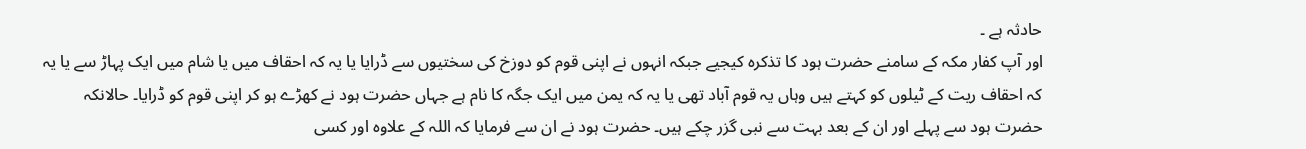حادثہ ہے ۔
اور آپ کفار مکہ کے سامنے حضرت ہود کا تذکرہ کیجیے جبکہ انہوں نے اپنی قوم کو دوزخ کی سختیوں سے ڈرایا یا یہ کہ احقاف میں یا شام میں ایک پہاڑ سے یا یہ کہ احقاف ریت کے ٹیلوں کو کہتے ہیں وہاں یہ قوم آباد تھی یا یہ کہ یمن میں ایک جگہ کا نام ہے جہاں حضرت ہود نے کھڑے ہو کر اپنی قوم کو ڈرایا۔ حالانکہ حضرت ہود سے پہلے اور ان کے بعد بہت سے نبی گزر چکے ہیں۔ حضرت ہود نے ان سے فرمایا کہ اللہ کے علاوہ اور کسی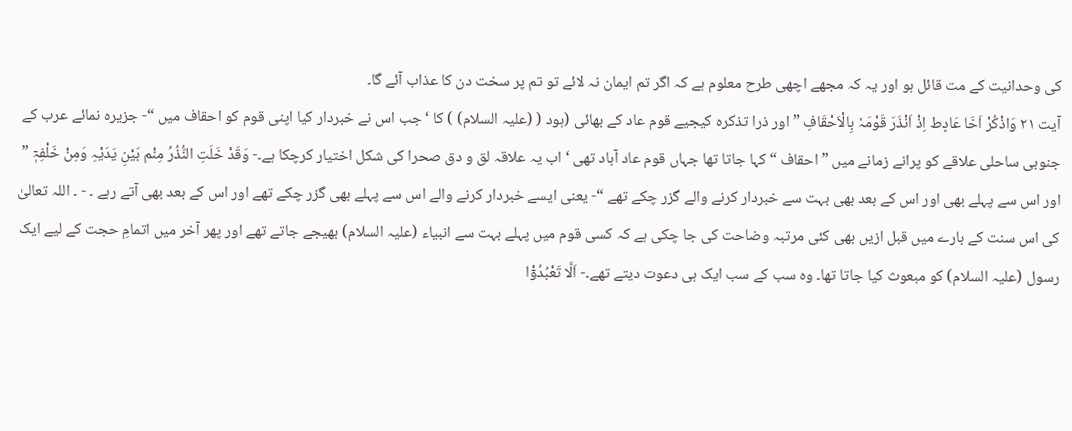کی وحدانیت کے مت قائل ہو اور یہ کہ مجھے اچھی طرح معلوم ہے کہ اگر تم ایمان نہ لائے تو تم پر سخت دن کا عذاب آئے گا۔
آیت ٢١ وَاذْکُرْ اَخَا عَادٍط اِذْ اَنْذَرَ قَوْمَہٗ بِالْاَحْقَافِ ” اور ذرا تذکرہ کیجیے قوم عاد کے بھائی (ہود ( (علیہ السلام) ) کا ‘ جب اس نے خبردار کیا اپنی قوم کو احقاف میں “- جزیرہ نمائے عرب کے جنوبی ساحلی علاقے کو پرانے زمانے میں ” احقاف “ کہا جاتا تھا جہاں قوم عاد آباد تھی ‘ اب یہ علاقہ لق و دق صحرا کی شکل اختیار کرچکا ہے۔- وَقَدْ خَلَتِ النُّذُرُ مِنْم بَیْنِ یَدَیْہِ وَمِنْ خَلْفِہٖٓ ” اور اس سے پہلے بھی اور اس کے بعد بھی بہت سے خبردار کرنے والے گزر چکے تھے “- یعنی ایسے خبردار کرنے والے اس سے پہلے بھی گزر چکے تھے اور اس کے بعد بھی آتے رہے ۔ - ۔ اللہ تعالیٰ کی اس سنت کے بارے میں قبل ازیں بھی کئی مرتبہ وضاحت کی جا چکی ہے کہ کسی قوم میں پہلے بہت سے انبیاء (علیہ السلام) بھیجے جاتے تھے اور پھر آخر میں اتمامِ حجت کے لیے ایک رسول (علیہ السلام) کو مبعوث کیا جاتا تھا۔ وہ سب کے سب ایک ہی دعوت دیتے تھے۔- اَلَّا تَعْبُدُوْٓا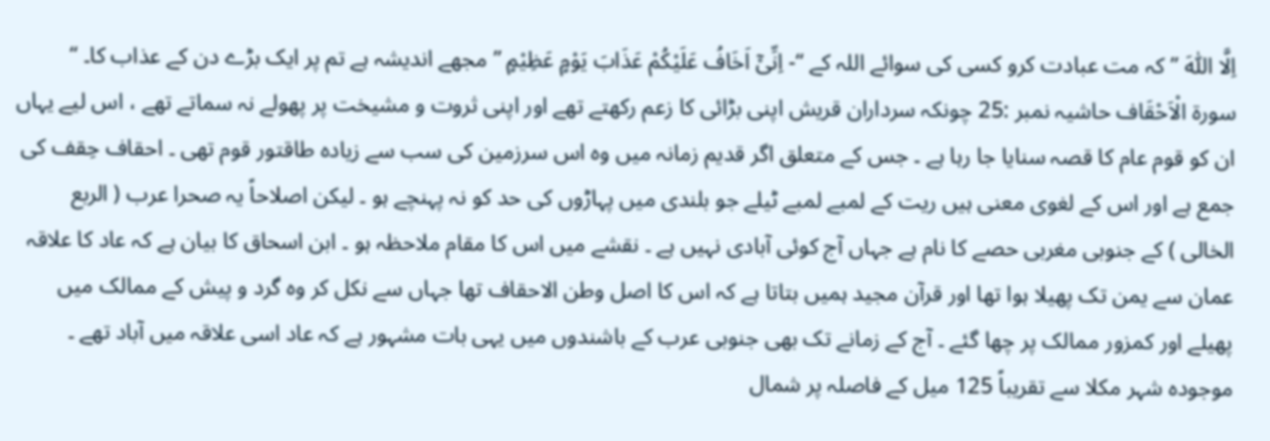اِلَّا اللّٰہَ ” کہ مت عبادت کرو کسی کی سوائے اللہ کے “- اِنِّیْٓ اَخَافُ عَلَیْکُمْ عَذَابَ یَوْمٍ عَظِیْمٍ ” مجھے اندیشہ ہے تم پر ایک بڑے دن کے عذاب کا۔ “
سورة الْاَحْقَاف حاشیہ نمبر :25 چونکہ سرداران قریش اپنی بڑائی کا زعم رکھتے تھے اور اپنی ثروت و مشیخت پر پھولے نہ سماتے تھے ، اس لیے یہاں ان کو قوم عام کا قصہ سنایا جا رہا ہے ۔ جس کے متعلق اگر قدیم زمانہ میں وہ اس سرزمین کی سب سے زیادہ طاقتور قوم تھی ۔ احقاف حِقف کی جمع ہے اور اس کے لغوی معنی ہیں ریت کے لمبے لمبے ٹیلے جو بلندی میں پہاڑوں کی حد کو نہ پہنچے ہو ۔ لیکن اصلاحاً یہ صحرا عرب ( الربع الخالی ) کے جنوبی مغربی حصے کا نام ہے جہاں آج کوئی آبادی نہیں ہے ۔ نقشے میں اس کا مقام ملاحظہ ہو ۔ ابن اسحاق کا بیان ہے کہ عاد کا علاقہ عمان سے یمن تک پھیلا ہوا تھا اور قرآن مجید ہمیں بتاتا ہے کہ اس کا اصل وطن الاحقاف تھا جہاں سے نکل کر وہ گرد و پیش کے ممالک میں پھیلے اور کمزور ممالک پر چھا گئے ۔ آج کے زمانے تک بھی جنوبی عرب کے باشندوں میں یہی بات مشہور ہے کہ عاد اسی علاقہ میں آباد تھے ۔ موجودہ شہر مکلا سے تقریباً 125 میل کے فاصلہ پر شمال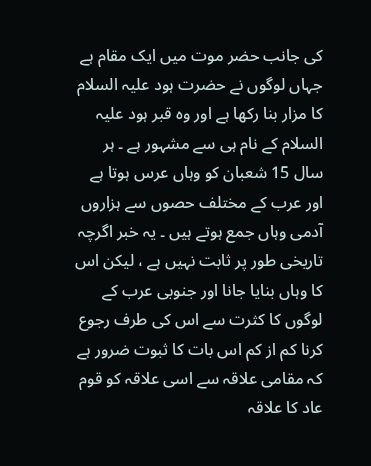کی جانب حضر موت میں ایک مقام ہے جہاں لوگوں نے حضرت ہود علیہ السلام کا مزار بنا رکھا ہے اور وہ قبر ہود علیہ السلام کے نام ہی سے مشہور ہے ۔ ہر سال 15 شعبان کو وہاں عرس ہوتا ہے اور عرب کے مختلف حصوں سے ہزاروں آدمی وہاں جمع ہوتے ہیں ۔ یہ خبر اگرچہ تاریخی طور پر ثابت نہیں ہے ، لیکن اس کا وہاں بنایا جانا اور جنوبی عرب کے لوگوں کا کثرت سے اس کی طرف رجوع کرنا کم از کم اس بات کا ثبوت ضرور ہے کہ مقامی علاقہ سے اسی علاقہ کو قوم عاد کا علاقہ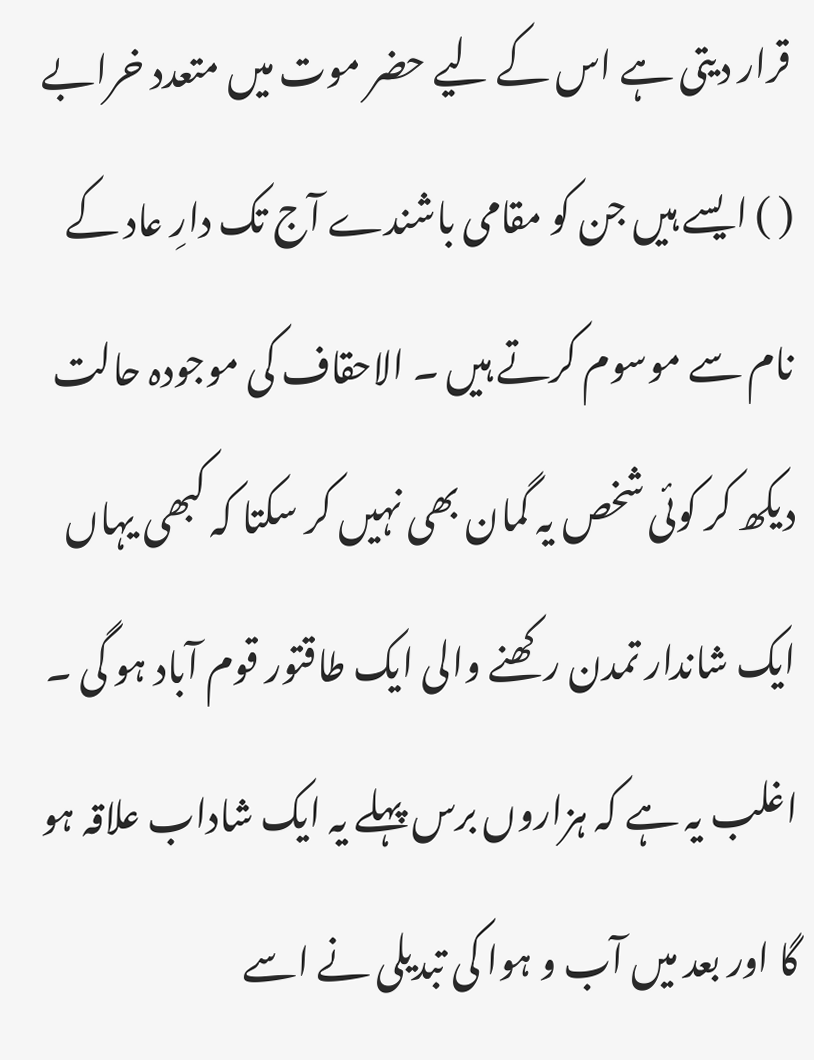قرار دیتی ہے اس کے لیے حضر موت میں متعدد خرابے ( ) ایسے ہیں جن کو مقامی باشندے آج تک دارِ عاد کے نام سے موسوم کرتے ہیں ۔ الاحقاف کی موجودہ حالت دیکھ کر کوئی شخص یہ گمان بھی نہیں کر سکتا کہ کبھی یہاں ایک شاندار تمدن رکھنے والی ایک طاقتور قوم آباد ہو گی ۔ اغلب یہ ہے کہ ہزاروں برس پہلے یہ ایک شاداب علاقہ ہو گا اور بعد میں آب و ہوا کی تبدیلی نے اسے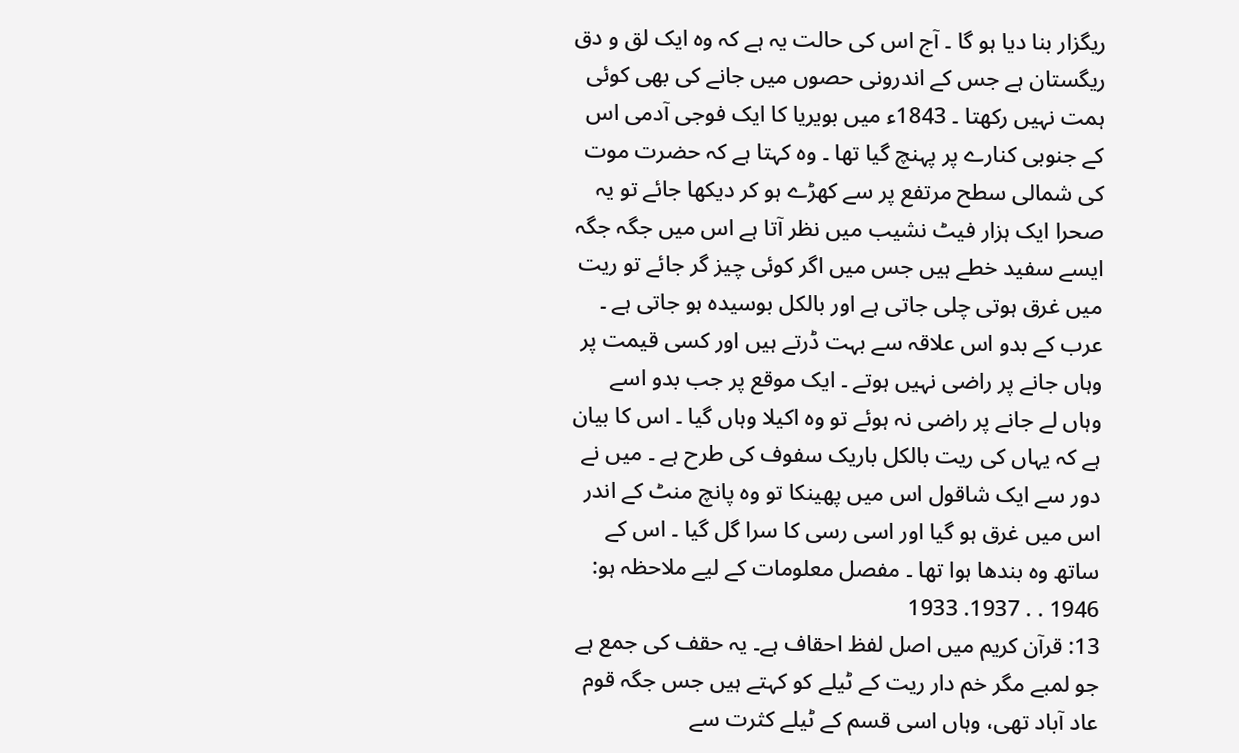ریگزار بنا دیا ہو گا ۔ آج اس کی حالت یہ ہے کہ وہ ایک لق و دق ریگستان ہے جس کے اندرونی حصوں میں جانے کی بھی کوئی ہمت نہیں رکھتا ۔ 1843ء میں بویریا کا ایک فوجی آدمی اس کے جنوبی کنارے پر پہنچ گیا تھا ۔ وہ کہتا ہے کہ حضرت موت کی شمالی سطح مرتفع پر سے کھڑے ہو کر دیکھا جائے تو یہ صحرا ایک ہزار فیٹ نشیب میں نظر آتا ہے اس میں جگہ جگہ ایسے سفید خطے ہیں جس میں اگر کوئی چیز گر جائے تو ریت میں غرق ہوتی چلی جاتی ہے اور بالکل بوسیدہ ہو جاتی ہے ۔ عرب کے بدو اس علاقہ سے بہت ڈرتے ہیں اور کسی قیمت پر وہاں جانے پر راضی نہیں ہوتے ۔ ایک موقع پر جب بدو اسے وہاں لے جانے پر راضی نہ ہوئے تو وہ اکیلا وہاں گیا ۔ اس کا بیان ہے کہ یہاں کی ریت بالکل باریک سفوف کی طرح ہے ۔ میں نے دور سے ایک شاقول اس میں پھینکا تو وہ پانچ منٹ کے اندر اس میں غرق ہو گیا اور اسی رسی کا سرا گل گیا ۔ اس کے ساتھ وہ بندھا ہوا تھا ۔ مفصل معلومات کے لیے ملاحظہ ہو: 1946 . . 1937. 1933
13: قرآن کریم میں اصل لفظ احقاف ہے۔ یہ حقف کی جمع ہے جو لمبے مگر خم دار ریت کے ٹیلے کو کہتے ہیں جس جگہ قوم عاد آباد تھی، وہاں اسی قسم کے ٹیلے کثرت سے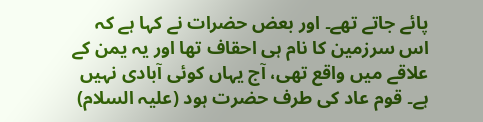پائے جاتے تھے۔ اور بعض حضرات نے کہا ہے کہ اس سرزمین کا نام ہی احقاف تھا اور یہ یمن کے علاقے میں واقع تھی، آج یہاں کوئی آبادی نہیں ہے۔ قوم عاد کی طرف حضرت ہود (علیہ السلام)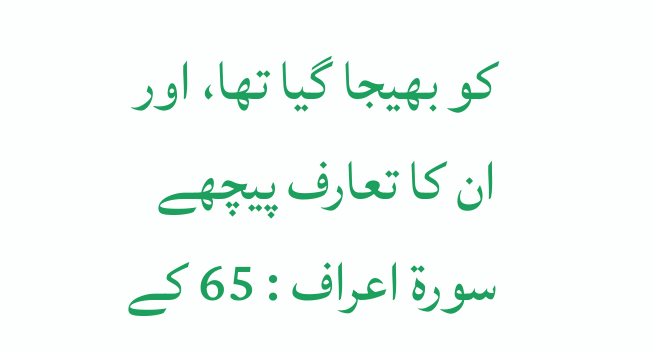کو بھیجا گیا تھا، اور ان کا تعارف پیچھے سورۃ اعراف : 65 کے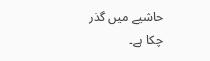حاشیے میں گذر چکا ہے۔